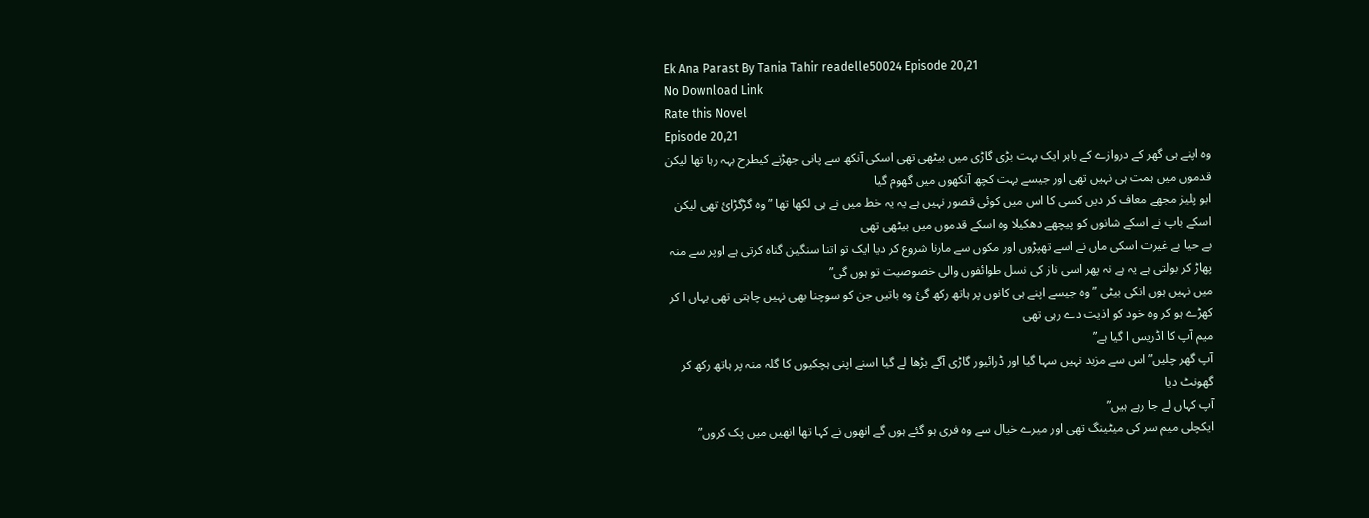Ek Ana Parast By Tania Tahir readelle50024 Episode 20,21
No Download Link
Rate this Novel
Episode 20,21
وہ اپنے ہی گھر کے دروازے کے باہر ایک بہت بڑی گاڑی میں بیٹھی تھی اسکی آنکھ سے پانی جھڑنے کیطرح بہہ رہا تھا لیکن قدموں میں ہمت ہی نہیں تھی اور جیسے بہت کچھ آنکھوں میں گھوم گیا
ابو پلیز مجھے معاف کر دیں کسی کا اس میں کوئی قصور نہیں ہے یہ یہ خط میں نے ہی لکھا تھا ” وہ گڑگڑائ تھی لیکن اسکے باپ نے اسکے شانوں کو پیچھے دھکیلا وہ اسکے قدموں میں بیٹھی تھی
بے حیا بے غیرت اسکی ماں نے اسے تھپڑوں اور مکوں سے مارنا شروع کر دیا ایک تو اتنا سنگین گناہ کرتی ہے اوپر سے منہ پھاڑ کر بولتی ہے یہ ہے نہ پھر اسی ناز کی نسل طوائفوں والی خصوصیت تو ہوں گی”
میں نہیں ہوں انکی بیٹی ” وہ جیسے اپنے ہی کانوں پر ہاتھ رکھ گئ وہ باتیں جن کو سوچنا بھی نہیں چاہتی تھی یہاں ا کر کھڑے ہو کر وہ خود کو اذیت دے رہی تھی
میم آپ کا اڈریس ا گیا ہے”
آپ گھر چلیں” اس سے مزید نہیں سہا گیا اور ڈرائیور گاڑی آگے بڑھا لے گیا اسنے اپنی ہچکیوں کا گلہ منہ پر ہاتھ رکھ کر گھونٹ دیا
آپ کہاں لے جا رہے ہیں”
ایکچلی میم سر کی میٹینگ تھی اور میرے خیال سے وہ فری ہو گئے ہوں گے انھوں نے کہا تھا انھیں میں پک کروں”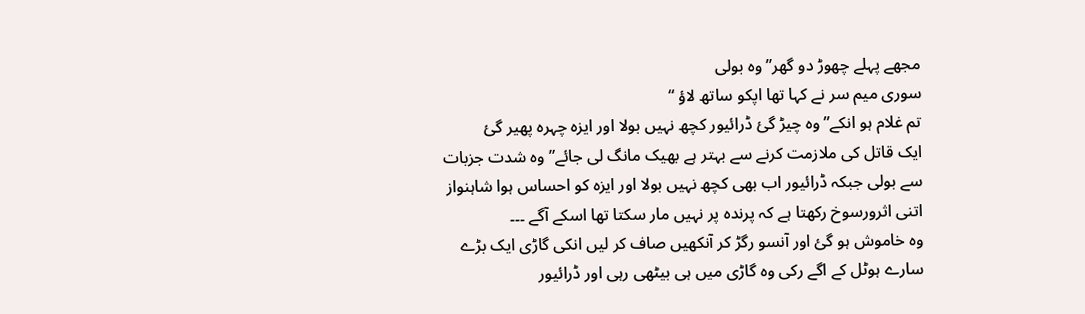مجھے پہلے چھوڑ دو گھر” وہ بولی
سوری میم سر نے کہا تھا اپکو ساتھ لاؤ “
تم غلام ہو انکے” وہ چیڑ گئ ڈرائیور کچھ نہیں بولا اور ایزہ چہرہ پھیر گئ
ایک قاتل کی ملازمت کرنے سے بہتر ہے بھیک مانگ لی جائے” وہ شدت جزبات سے بولی جبکہ ڈرائیور اب بھی کچھ نہیں بولا اور ایزہ کو احساس ہوا شاہنواز اتنی اثرورسوخ رکھتا ہے کہ پرندہ پر نہیں مار سکتا تھا اسکے آگے ۔۔۔
وہ خاموش ہو گئ اور آنسو رگڑ کر آنکھیں صاف کر لیں انکی گاڑی ایک بڑے سارے ہوٹل کے اگے رکی وہ گاڑی میں ہی بیٹھی رہی اور ڈرائیور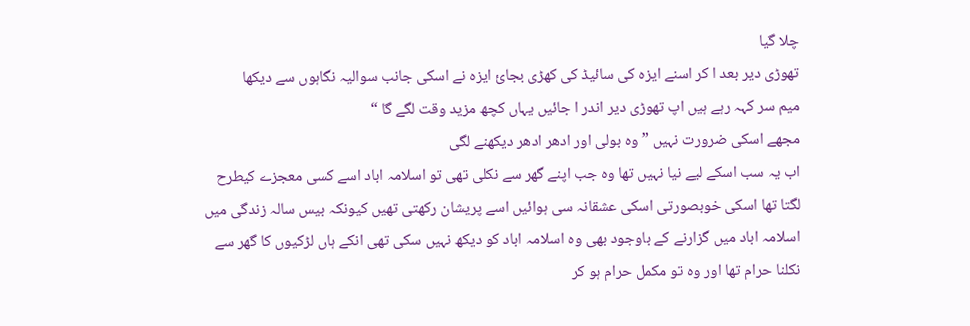چلا گیا
تھوڑی دیر بعد ا کر اسنے ایزہ کی سائیڈ کی کھڑی بجائ ایزہ نے اسکی جانب سوالیہ نگاہوں سے دیکھا
میم سر کہہ رہے ہیں اپ تھوڑی دیر اندر ا جائیں یہاں کچھ مزید وقت لگے گا “
مجھے اسکی ضرورت نہیں ” وہ بولی اور ادھر ادھر دیکھنے لگی
اب یہ سب اسکے لیے نیا نہیں تھا وہ جب اپنے گھر سے نکلی تھی تو اسلامہ اباد اسے کسی معجزے کیطرح لگتا تھا اسکی خوبصورتی اسکی عشقانہ سی ہوائیں اسے پریشان رکھتی تھیں کیونکہ بیس سالہ زندگی میں اسلامہ اباد میں گزارنے کے باوجود بھی وہ اسلامہ اباد کو دیکھ نہیں سکی تھی انکے ہاں لڑکیوں کا گھر سے نکلنا حرام تھا اور وہ تو مکمل حرام ہو کر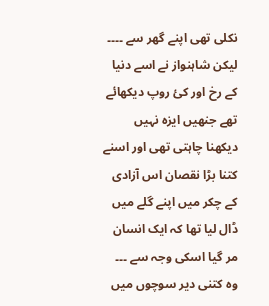نکلی تھی اپنے گھر سے ۔۔۔۔
لیکن شاہنواز نے اسے دنیا کے رخ اور کئ روپ دیکھائے تھے جنھیں ایزہ نہیں دیکھنا چاہتی تھی اور اسنے کتنا بڑا نقصان اس آزادی کے چکر میں اپنے گلے میں ڈال لیا تھا کہ ایک انسان مر گیا اسکی وجہ سے ۔۔۔
وہ کتنی دیر سوچوں میں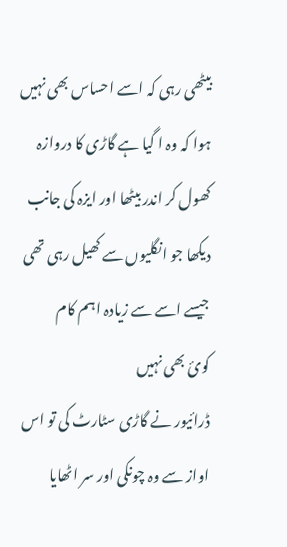بیٹھی رہی کہ اسے احساس بھی نہیں ہوا کہ وہ ا گیا ہے گاڑی کا دروازہ کھول کر اندر بیٹھا اور ایزہ کی جانب دیکھا جو انگلیوں سے کھیل رہی تھی جیسے اسے سے زیادہ اہم کام
کوئ بھی نہیں
ڈرائیور نے گاڑی سٹارٹ کی تو اس اواز سے وہ چونکی اور سر اٹھایا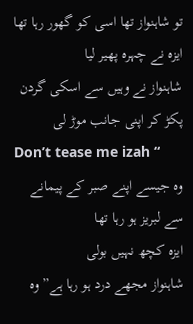تو شاہنواز تھا اسی کو گھور رہا تھا
ایزہ نے چہرہ پھیر لیا
شاہنواز نے وہیں سے اسکی گردن پکڑ کر اپنی جانب موڑ لی
Don’t tease me izah “
وہ جیسے اپنے صبر کے پیمانے سے لبریز ہو رہا تھا
ایزہ کچھ نہیں بولی
شاہنواز مجھے درد ہو رہا ہے” وہ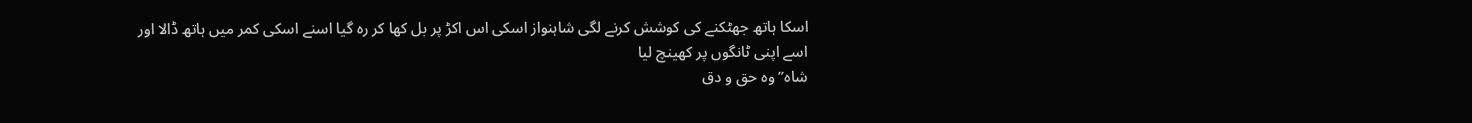اسکا ہاتھ جھٹکنے کی کوشش کرنے لگی شاہنواز اسکی اس اکڑ پر بل کھا کر رہ گیا اسنے اسکی کمر میں ہاتھ ڈالا اور اسے اپنی ٹانگوں پر کھینچ لیا
شاہ” وہ حق و دق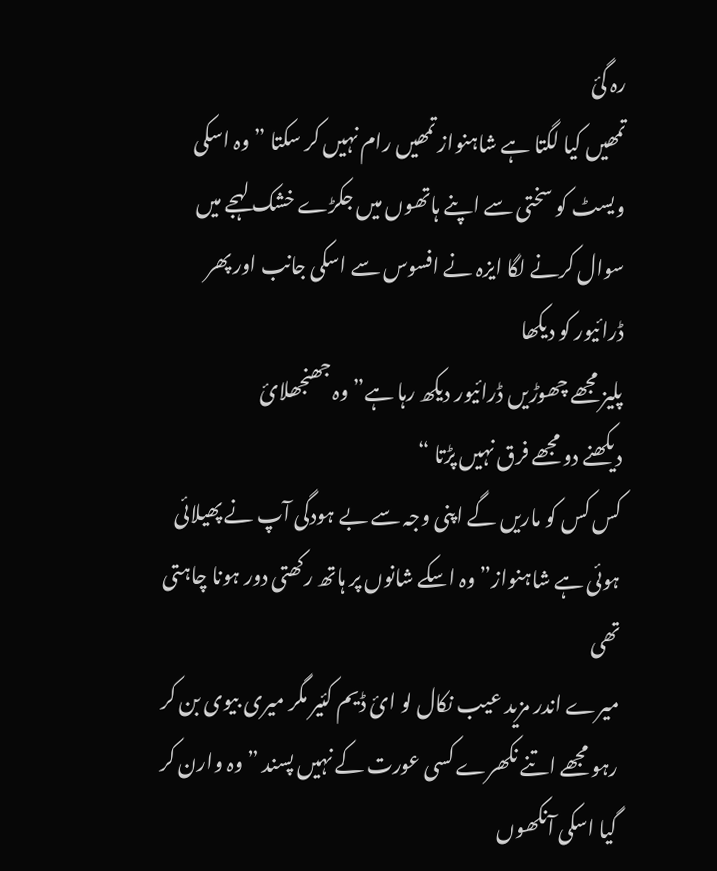رہ گئ
تمھیں کیا لگتا ہے شاہنواز تمھیں رام نہیں کر سکتا ” وہ اسکی ویسٹ کو سختی سے اپنے ہاتھوں میں جکڑے خشک لہجے میں سوال کرنے لگا ایزہ نے افسوس سے اسکی جانب اور پھر ڈرائیور کو دیکھا
پلیز مجھے چھوڑیں ڈرائیور دیکھ رہا ہے” وہ جھنجھلائ
دیکھنے دو مجھے فرق نہیں پڑتا “
کس کس کو ماریں گے اپنی وجہ سے بے ہودگی آپ نے پھیلائی ہوئی ہے شاہنواز” وہ اسکے شانوں پر ہاتھ رکھتی دور ہونا چاہتی تھی
میرے اندر مزید عیب نکال لو ائ ڈیم کئیر مگر میری بیوی بن کر رہو مجھے اتنے نکھرے کسی عورت کے نہیں پسند ” وہ وارن کر گیا اسکی آنکھوں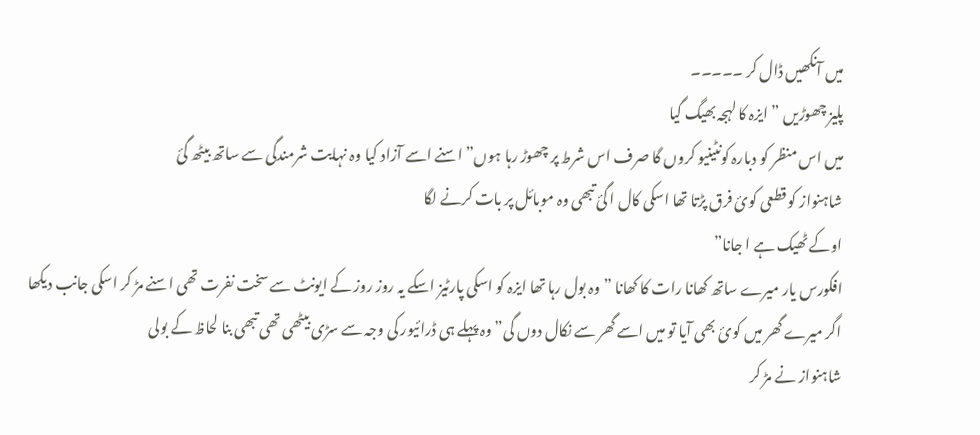میں آنکھیں ڈال کر ۔۔۔۔۔
پلیز چھوڑیں ” ایزہ کا لہجہ بھیگ گیا
میں اس منظر کو دبارہ کونٹینیو کروں گا صرف اس شرط پر چھوڑ رہا ہوں” اسنے اسے آزاد کیا وہ نہایت شرمندگی سے ساتھ بیٹھ گئ
شاہنواز کو قطعی کوئ فرق پڑتا تھا اسکی کال ا گئ تبھی وہ موبائل پر بات کرنے لگا
اوکے ٹھیک ہے ا جانا”
افکورس یار میرے ساتھ کھانا رات کا کھانا ” وہ بول رہا تھا ایزہ کو اسکی پارٹیز اسکے یہ روز روز کے ایونٹ سے سخت نفرت تھی اسنے مڑ کر اسکی جانب دیکھا
اگر میرے گھر میں کوئ بھی آیا تو میں اسے گھر سے نکال دوں گی” وہ پہلے ہی ڈرائیور کی وجہ سے سڑی بیٹھی تھی تبھی بنا لحاظ کے بولی
شاہنواز نے مڑ کر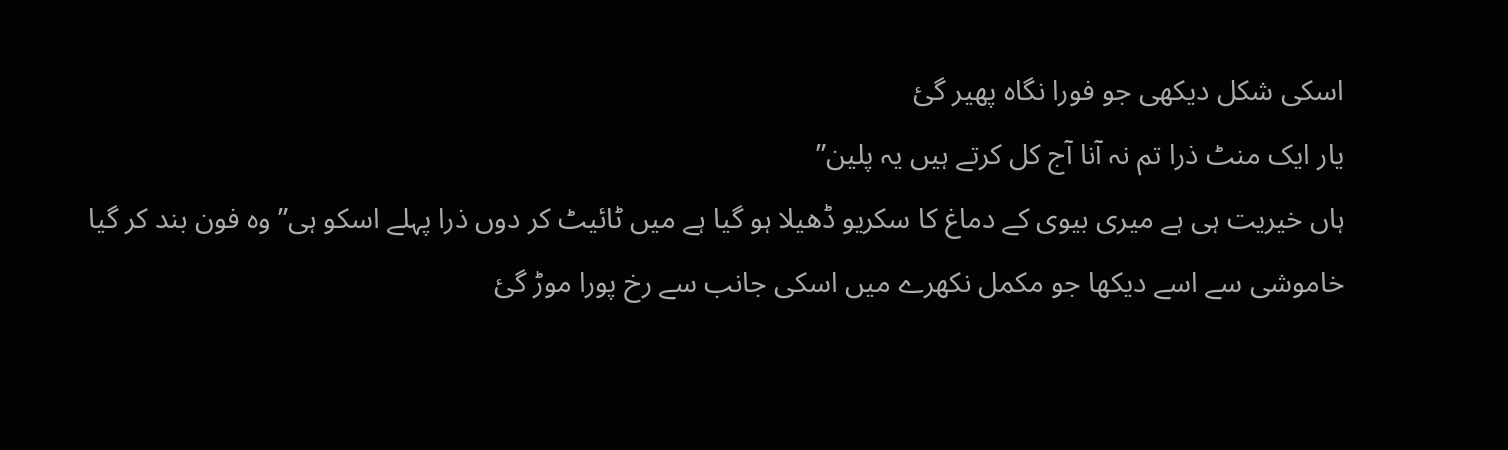اسکی شکل دیکھی جو فورا نگاہ پھیر گئ
یار ایک منٹ ذرا تم نہ آنا آج کل کرتے ہیں یہ پلین”
ہاں خیریت ہی ہے میری بیوی کے دماغ کا سکریو ڈھیلا ہو گیا ہے میں ٹائیٹ کر دوں ذرا پہلے اسکو ہی” وہ فون بند کر گیا
خاموشی سے اسے دیکھا جو مکمل نکھرے میں اسکی جانب سے رخ پورا موڑ گئ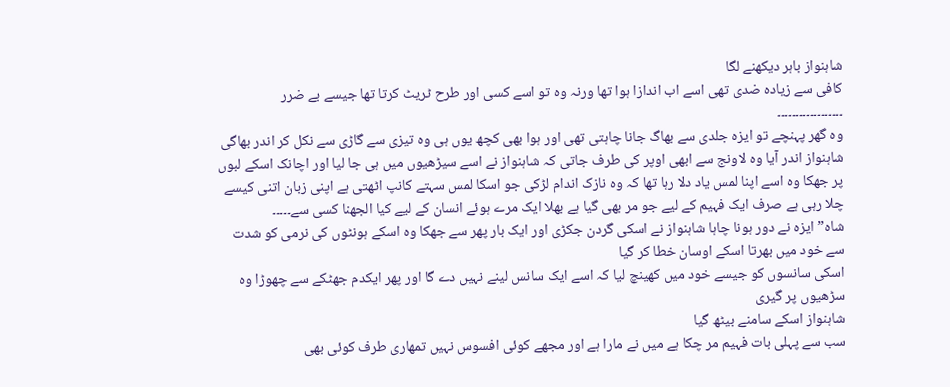شاہنواز باہر دیکھنے لگا
کافی سے زیادہ ضدی تھی اسے اب اندازا ہوا تھا ورنہ وہ تو اسے کسی اور طرح ٹریٹ کرتا تھا جیسے بے ضرر
۔۔۔۔۔۔۔۔۔۔۔۔۔۔۔۔۔۔
وہ گھر پہنچے تو ایزہ جلدی سے بھاگ جانا چاہتی تھی اور ہوا بھی کچھ یوں ہی وہ تیزی سے گاڑی سے نکل کر اندر بھاگی شاہنواز اندر آیا وہ لاونج سے ابھی اوپر کی طرف جاتی کہ شاہنواز نے اسے سیڑھیوں میں ہی جا لیا اور اچانک اسکے لبوں پر جھکا وہ اسے اپنا لمس یاد دلا رہا تھا کہ وہ نازک اندام لڑکی جو اسکا لمس سہتے کانپ اٹھتی ہے اپنی زبان اتنی کیسے چلا رہی ہے صرف ایک فہیم کے لیے جو مر بھی گیا ہے بھلا ایک مرے ہوئے انسان کے لیے کیا الجھنا کسی سے۔۔۔۔۔
شاہ” ایزہ نے دور ہونا چاہا شاہنواز نے اسکی گردن جکڑی اور ایک بار پھر سے جھکا وہ اسکے ہونٹوں کی نرمی کو شدت سے خود میں بھرتا اسکے اوسان خطا کر گیا
اسکی سانسوں کو جیسے خود میں کھینچ لیا کہ اسے ایک سانس لینے نہیں دے گا اور پھر ایکدم جھٹکے سے چھوڑا وہ سڑھیوں پر گیری
شاہنواز اسکے سامنے بیٹھ گیا
سب سے پہلی بات فہیم مر چکا ہے میں نے مارا ہے اور مجھے کوئی افسوس نہیں تمھاری طرف کوئی بھی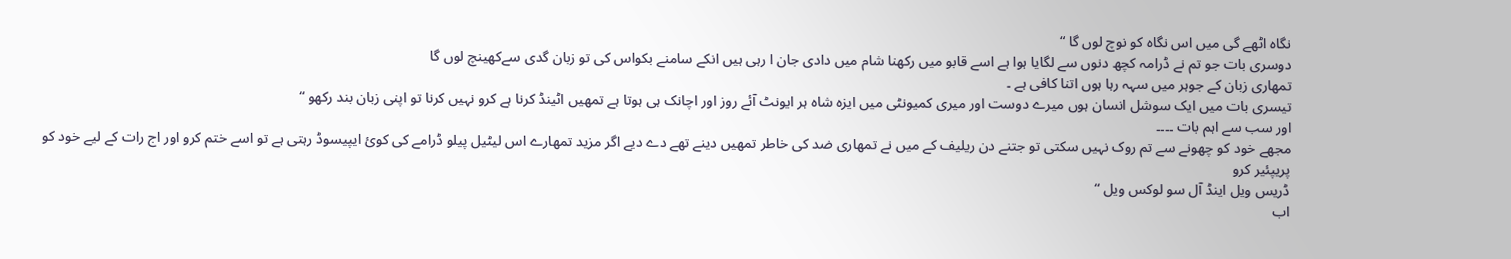نگاہ اٹھے گی میں اس نگاہ کو نوچ لوں گا “
دوسری بات جو تم نے ڈرامہ کچھ دنوں سے لگایا ہوا ہے اسے قابو میں رکھنا شام میں دادی جان ا رہی ہیں انکے سامنے بکواس کی تو زبان گدی سےکھینچ لوں گا
تمھاری زبان کے جوہر میں سہہ رہا ہوں اتنا کافی ہے ۔
تیسری بات میں ایک سوشل انسان ہوں میرے دوست اور میری کمیونٹی میں ایزہ شاہ ہر ایونٹ آئے روز اور اچانک ہی ہوتا ہے تمھیں اٹینڈ کرنا ہے کرو نہیں کرنا تو اپنی زبان بند رکھو “
اور سب سے اہم بات ۔۔۔۔
مجھے خود کو چھونے سے تم روک نہیں سکتی تو جتنے دن ریلیف کے میں نے تمھاری ضد کی خاطر تمھیں دینے تھے دے دیے اگر مزید تمھارے اس لیٹیل پیلو ڈرامے کی کوئ ایپیسوڈ رہتی ہے تو اسے ختم کرو اور اج رات کے لیے خود کو پریپئیر کرو
ڈریس ویل اینڈ آل سو لوکس ویل “
اب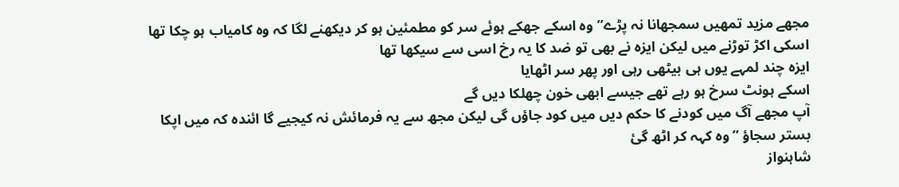مجھے مزید تمھیں سمجھانا نہ پڑے” وہ اسکے جھکے ہوئے سر کو مطمئین ہو کر دیکھنے لگا کہ وہ کامیاب ہو چکا تھا اسکی اکڑ توڑنے میں لیکن ایزہ نے بھی تو ضد کا یہ رخ اسی سے سیکھا تھا
ایزہ چند لمہے یوں ہی بیٹھی رہی اور پھر سر اٹھایا
اسکے ہونٹ سرخ ہو رہے تھے جیسے ابھی خون چھلکا دیں گے
آپ مجھے آگ میں کودنے کا حکم دیں میں کود جاؤں گی لیکن مجھ سے یہ فرمائش نہ کیجیے گا ائندہ کہ میں اپکا بستر سجاؤ ” وہ کہہ کر اٹھ گئ
شاہنواز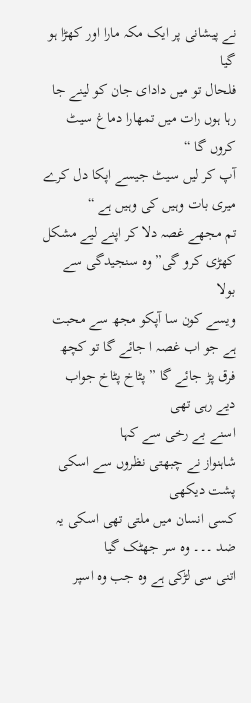نے پیشانی پر ایک مکہ مارا اور کھڑا ہو گیا
فلحال تو میں دادای جان کو لینے جا رہا ہوں رات میں تمھارا دماغ سیٹ کروں گا “
آپ کر لیں سیٹ جیسے اپکا دل کرے میری بات وہیں کی وہیں ہے “
تم مجھے غصہ دلا کر اپنے لیے مشکل کھڑی کرو گی” وہ سنجیدگی سے بولا
ویسے کون سا آپکو مجھ سے محبت ہے جو اب غصہ ا جائے گا تو کچھ فرق پڑ جائے گا ” پٹاخ پٹاخ جواب دیے رہی تھی
اسنے بے رخی سے کہا
شاہنواز نے چبھتی نظروں سے اسکی پشت دیکھی
کسی انسان میں ملتی تھی اسکی یہ ضد ۔۔۔ وہ سر جھٹک گیا
اتنی سی لڑکی ہے وہ جب وہ اسپر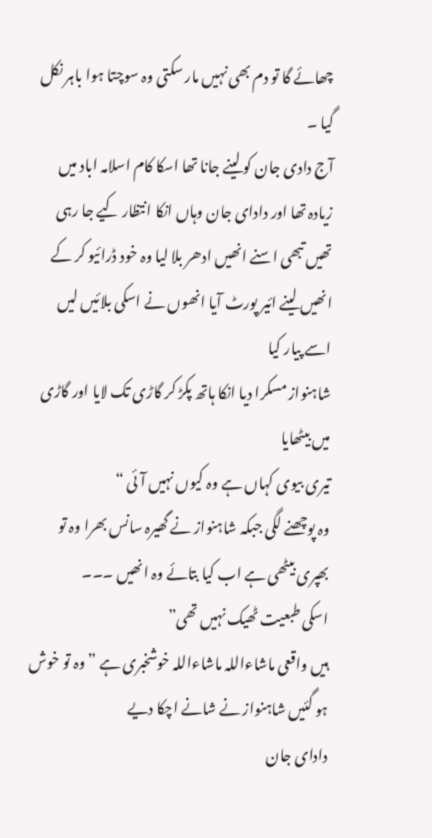چھائے گا تو دم بھی نہیں مار سکتی وہ سوچتا ہوا باہر نکل گیا ۔
آج دادی جان کو لینے جانا تھا اسکا کام اسلامہ اباد میں زیادہ تھا اور دادای جان وہاں انکا انتظار کیے جا رہی تھیں تبھی اسنے انھیں ادھر بلا لیا وہ خود ڈرائیو کر کے انھیں لینے ائیر پورٹ آیا انھوں نے اسکی بلائیں لیں اسے پیار کیا
شاہنواز مسکرا دیا انکا ہاتھ پکڑ کر گاڑی تک لایا اور گاڑی میں بیٹھایا
تیری بیوی کہاں ہے وہ کیوں نہیں آئی “
وہ پوچھنے لگی جبکہ شاہنواز نے گھیرہ سانس بھرا وہ تو بھپری بیٹھی ہے اب کیا بتائے وہ انھیں ۔۔۔
اسکی طبعیت ٹھیک نہیں تھی”
ہیں واقعی ماشاءاللہ ماشاءاللہ خوشخبری ہے ” وہ تو خوش ہو گئیں شاہنواز نے شانے اچکا دیے
دادای جان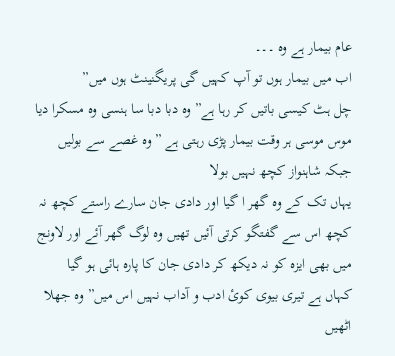عام بیمار ہے وہ ۔۔۔
اب میں بیمار ہوں تو آپ کہیں گی پریگنینٹ ہوں میں”
چل ہٹ کیسی باتیں کر رہا ہے” وہ دبا دبا سا ہنسی وہ مسکرا دیا
موس موسی ہر وقت بیمار پڑی رہتی ہے ” وہ غصے سے بولیں جبکہ شاہنواز کچھ نہیں بولا
یہاں تک کے وہ گھر ا گیا اور دادی جان سارے راستے کچھ نہ کچھ اس سے گفتگو کرتی آئیں تھیں وہ لوگ گھر آئے اور لاونج میں بھی ایزہ کو نہ دیکھ کر دادی جان کا پارہ ہائی ہو گیا
کہاں ہے تیری بیوی کوئ ادب و آداب نہیں اس میں” وہ جھلا اٹھیں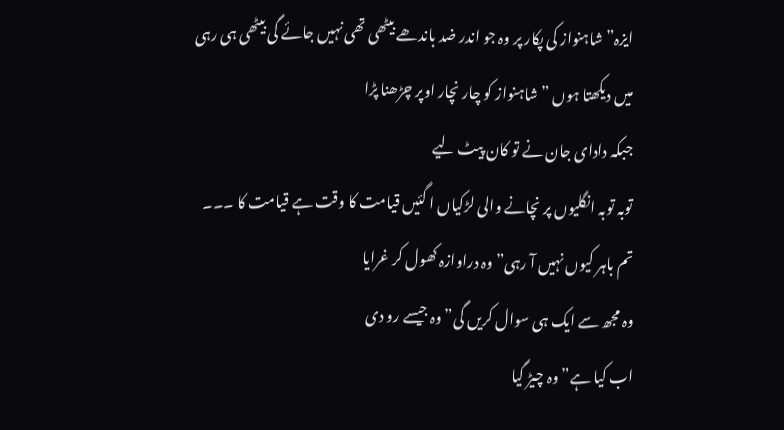ایزہ” شاہنواز کی پکار پر وہ جو اندر ضد باندھے بیٹھی تھی نہیں جائے گی بیٹھی ہی رہی
میں دیکھتا ہوں ” شاہنواز کو چار نچار اوپر چڑھنا پڑا
جبکہ دادای جان نے تو کان پیٹ لیے
توبہ توبہ انگلیوں پر نچانے والی لڑکیاں ا گئیں قیامت کا وقت ہے قیامت کا ۔۔۔
تم باہر کیوں نہیں آ رہی” وہ دراوازہ کھول کر غرایا
وہ مجھ سے ایک ہی سوال کریں گی” وہ جیسے رو دی
اب کیا ہے” وہ چیڑ گیا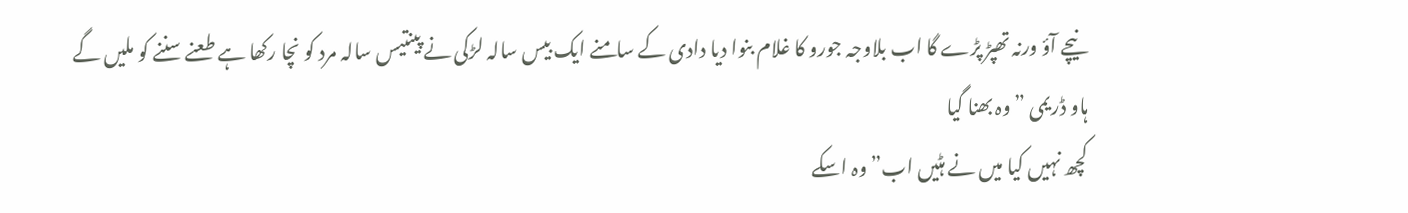نیچے آؤ ورنہ تھپڑ پڑے گا اب بلاوجہ جورو کا غلام بنوا دیا دادی کے سامنے ایک بیس سالہ لڑکی نے پینتیس سالہ مرد کو نچا رکھا ہے طعنے سننے کو ملیں گے
ہاو ڈریمی ” وہ بھنا گیا
کچھ نہیں کیا میں نے ہٹیں اب” وہ اسکے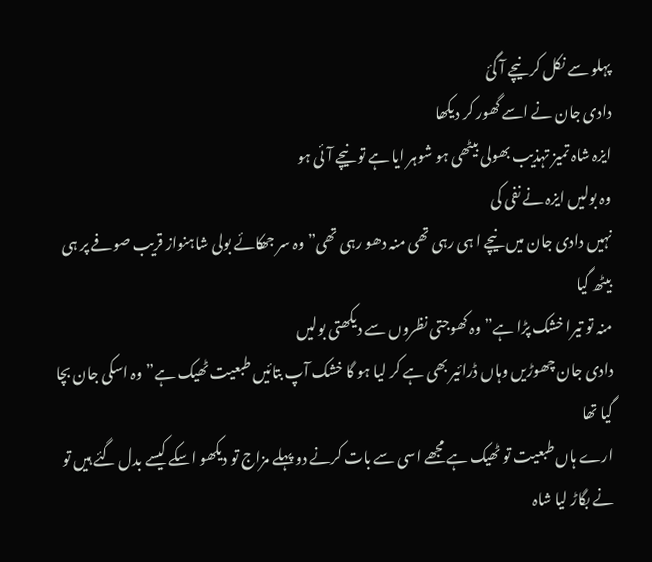پہلو سے نکل کر نیچے آ گئ
دادی جان نے اسے گھور کر دیکھا
ایزہ شاہ تمیز تہذیب بھولی بیٹھی ہو شوہر ایا ہے تو نیچے آئی ہو
وہ بولیں ایزہ نے نفی کی
نہیں دادی جان میں نیچے ا ہی رہی تھی منہ دھو رہی تھی” وہ سر جھکائے بولی شاہنواز قریب صوفے پر ہی بیٹھ گیا
منہ تو تیرا خشک پڑا ہے” وہ کھوجتی نظروں سے دیکھتی بولیں
دادی جان چھوڑیں وہاں ڈرائیر بھی ہے کر لیا ہو گا خشک آپ بتائیں طبعیت ٹھیک ہے” وہ اسکی جان بچا گیا تھا
ارے ہاں طبعیت تو ٹھیک ہے مجھے اسی سے بات کرنے دو پہلے مزاج تو دیکھو اسکے کیسے بدل گئے ہیں تو نے بگاڑ لیا شاہ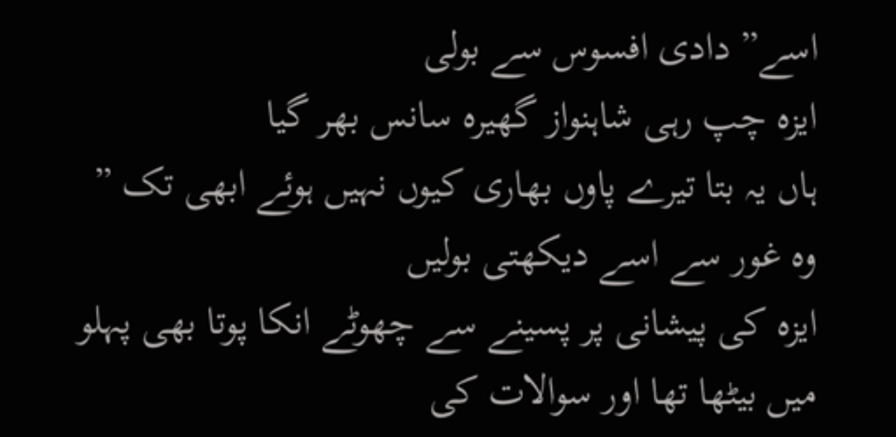اسے” دادی افسوس سے بولی
ایزہ چپ رہی شاہنواز گھیرہ سانس بھر گیا
ہاں یہ بتا تیرے پاوں بھاری کیوں نہیں ہوئے ابھی تک ” وہ غور سے اسے دیکھتی بولیں
ایزہ کی پیشانی پر پسینے سے چھوٹے انکا پوتا بھی پہلو میں بیٹھا تھا اور سوالات کی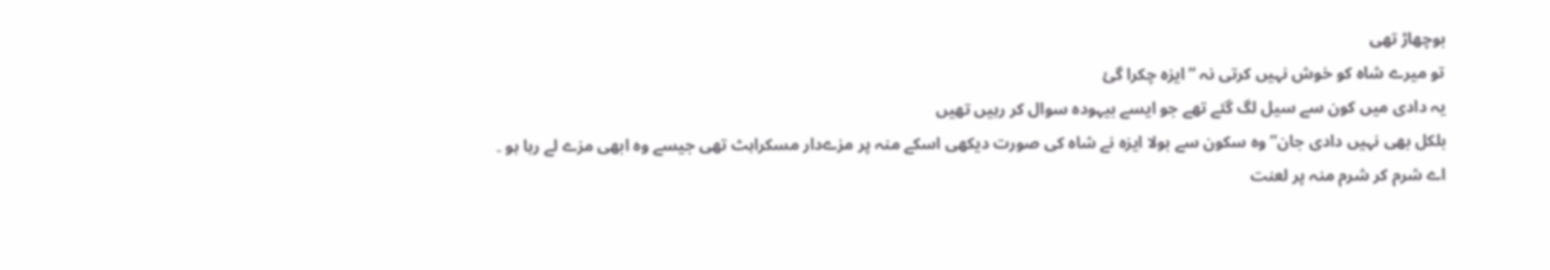بوچھاڑ تھی
تو میرے شاہ کو خوش نہیں کرتی نہ ” ایزہ چکرا گئ
یہ دادی میں کون سے سیل لگ گئے تھے جو ایسے بیہودہ سوال کر رہیں تھیں
بلکل بھی نہیں دادی جان” وہ سکون سے بولا ایزہ نے شاہ کی صورت دیکھی اسکے منہ پر مزےدار مسکراہٹ تھی جیسے وہ ابھی مزے لے رہا ہو ۔
اے شرم کر شرم منہ پر لعنت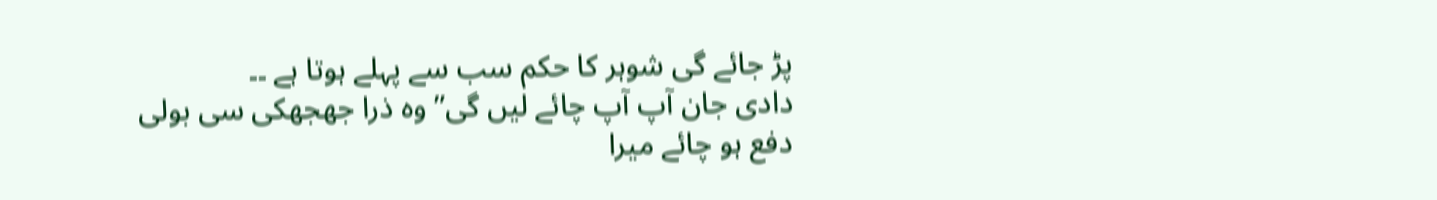پڑ جائے گی شوہر کا حکم سب سے پہلے ہوتا ہے ۔۔
دادی جان آپ آپ چائے لیں گی” وہ ذرا جھجھکی سی بولی
دفع ہو چائے میرا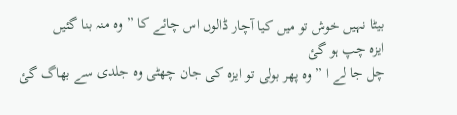بیٹا نہیں خوش تو میں کیا آچار ڈالوں اس چائے کا ” وہ منہ بنا گئیں
ایزہ چپ ہو گئ
چل جا لے ا ” وہ پھر بولی تو ایزہ کی جان چھٹی وہ جلدی سے بھاگ گئ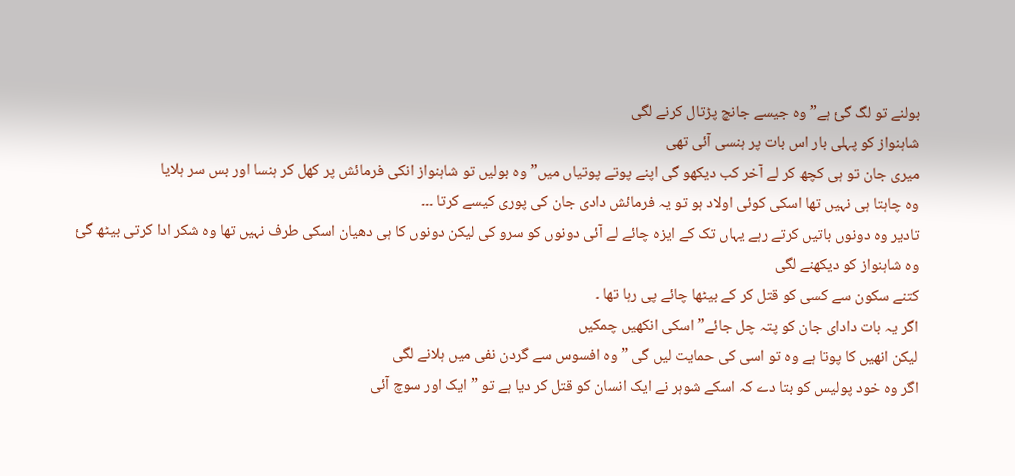بولنے تو لگ گئ ہے” وہ جیسے جانچ پڑتال کرنے لگی
شاہنواز کو پہلی بار اس بات پر ہنسی آئی تھی
میری جان تو ہی کچھ کر لے آخر کب دیکھو گی اپنے پوتے پوتیاں میں” وہ بولیں تو شاہنواز انکی فرمائش پر کھل کر ہنسا اور بس سر ہلایا
وہ چاہتا ہی نہیں تھا اسکی کوئی اولاد ہو تو یہ فرمائش دادی جان کی پوری کیسے کرتا ۔۔۔
تادیر وہ دونوں باتیں کرتے رہے یہاں تک کے ایزہ چائے لے آئی دونوں کو سرو کی لیکن دونوں کا ہی دھیان اسکی طرف نہیں تھا وہ شکر ادا کرتی بیٹھ گئ
وہ شاہنواز کو دیکھنے لگی
کتنے سکون سے کسی کو قتل کر کے بیٹھا چائے پی رہا تھا ۔
اگر یہ بات دادای جان کو پتہ چل جائے” اسکی انکھیں چمکیں
لیکن انھیں کا پوتا ہے وہ تو اسی کی حمایت لیں گی ” وہ افسوس سے گردن نفی میں ہلانے لگی
اگر وہ خود پولیس کو بتا دے کہ اسکے شوہر نے ایک انسان کو قتل کر دیا ہے تو ” ایک اور سوچ آئی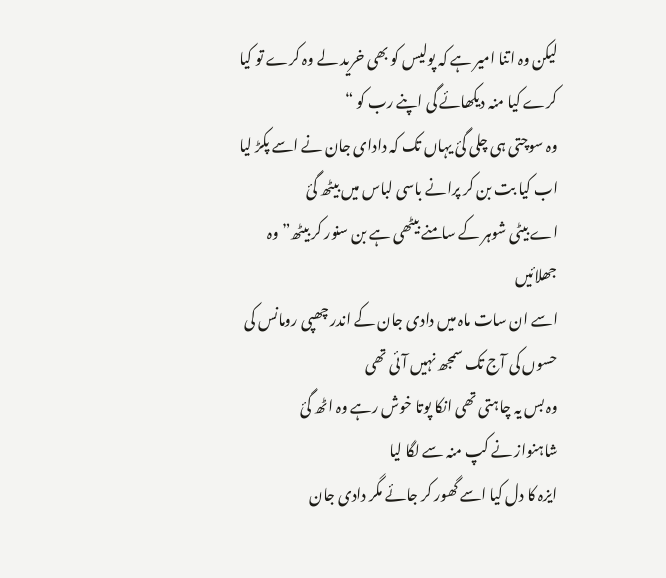لیکن وہ اتنا امیر ہے کہ پولیس کو بھی خرید لے وہ کرے تو کیا کرے کیا منہ دیکھائے گی اپنے رب کو “
وہ سوچتی ہی چلی گئ یہاں تک کہ دادای جان نے اسے پکڑ لیا
اب کیا بت بن کر پرانے باسی لباس میں بیٹھ گئ
اے بیٹی شوہر کے سامنے بیٹھی ہے بن سنور کر بیٹھ” وہ جھلائیں
اسے ان سات ماہ میں دادی جان کے اندر چھپی رومانس کی حسوں کی آج تک سمجھ نہیں آئی تھی
وہ بس یہ چاہتی تھی انکا پوتا خوش رہے وہ اٹھ گئ
شاہنواز نے کپ منہ سے لگا لیا
ایزہ کا دل کیا اسے گھور کر جائے مگر دادی جان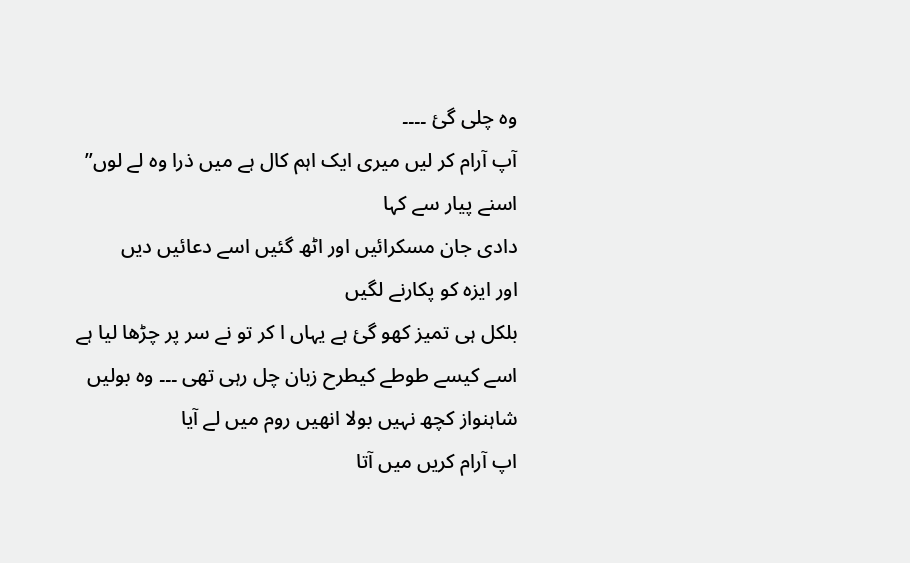وہ چلی گئ ۔۔۔۔
آپ آرام کر لیں میری ایک اہم کال ہے میں ذرا وہ لے لوں” اسنے پیار سے کہا
دادی جان مسکرائیں اور اٹھ گئیں اسے دعائیں دیں
اور ایزہ کو پکارنے لگیں
بلکل ہی تمیز کھو گئ ہے یہاں ا کر تو نے سر پر چڑھا لیا ہے اسے کیسے طوطے کیطرح زبان چل رہی تھی ۔۔۔ وہ بولیں
شاہنواز کچھ نہیں بولا انھیں روم میں لے آیا
اپ آرام کریں میں آتا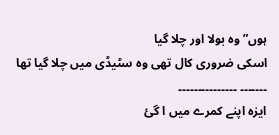ہوں” وہ بولا اور چلا گیا
اسکی ضروری کال تھی وہ سٹیڈی میں چلا گیا تھا
۔۔۔۔۔۔۔ ۔۔۔۔۔۔۔۔۔۔۔۔۔۔۔
ایزہ اپنے کمرے میں ا گئ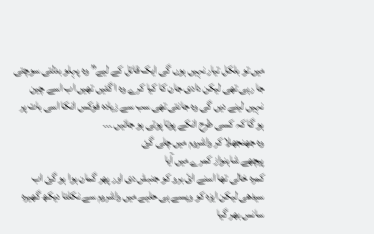میں تو بلکل تیار نہیں ہوں گی ایک قاتل کے لیے” وہ پہلو بدلتی سوچتی جا رہی تھی لیکن دادی جان کا کیا کرے وہ ا گئیں تھیں اب اسے چین نہیں لینے دیں گی وہ جانتی تھی سب سے زیادہ فوکس انکا اسی بات پر ہو گا کہ کسی طرح انکے پوتا پوتی ہو جائیں ۔۔۔
وہ جھنجھلا کر واشروم میں چلی گئ
پیچھے شاہنواز کمرے میں آیا
کمرہ خالی تھا اسنے ائ برو کو جنبش دی اور پھر گمان ہوا ہو گئ اب سیدھی لیکن ایزہ کو ویسے ہی حلیے میں واشروم سے نکلتا دیکھ گھیرہ سانس بھر گیا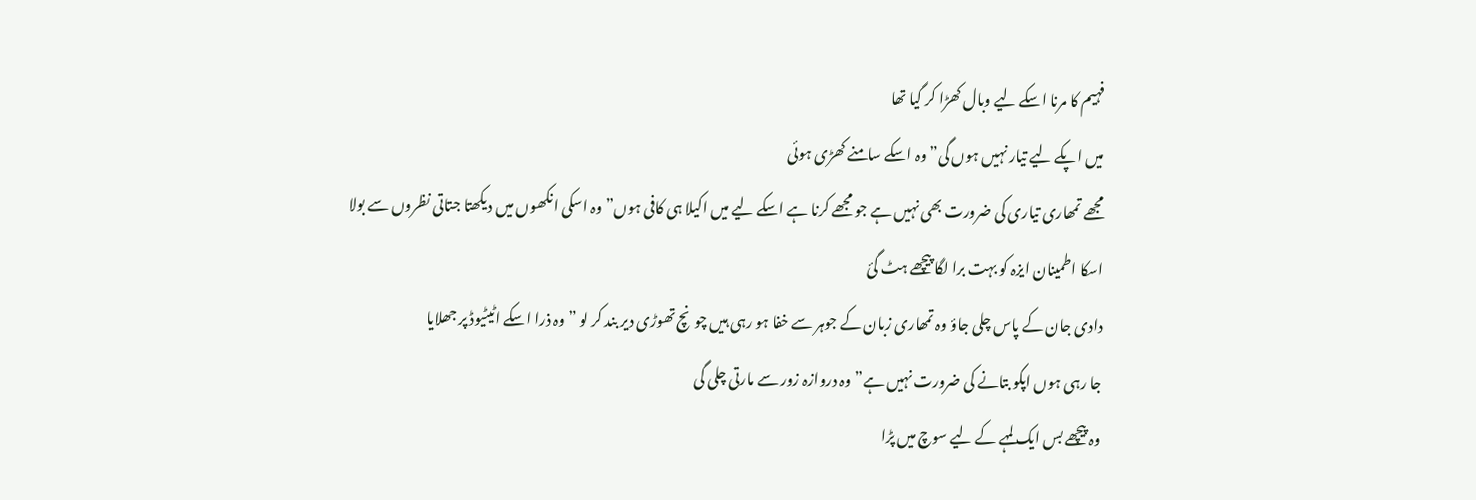فہیم کا مرنا اسکے لیے وبال کھڑا کر گیا تھا
میں اپکے لیے تیار نہیں ہوں گی” وہ اسکے سامنے کھڑی ہوئی
مجھے تمھاری تیاری کی ضرورت بھی نہیں ہے جو مجھے کرنا ہے اسکے لیے میں اکیلا ہی کافی ہوں” وہ اسکی انکھوں میں دیکھتا جتاتی نظروں سے بولا
اسکا اطمینان ایزہ کو بہت برا لگا پیچھے ہٹ گئ
دادی جان کے پاس چلی جاؤ وہ تمھاری زبان کے جوہر سے خفا ہو رہی ہیں چونچ تھوڑی دیر بند کر لو ” وہ ذرا اسکے اٹیٹیوڈ پر جھلایا
جا رہی ہوں اپکو بتانے کی ضرورت نہیں ہے” وہ دروازہ زور سے مارتی چلی گی
وہ پیچھے بس ایک لمہے کے لیے سوچ میں پڑا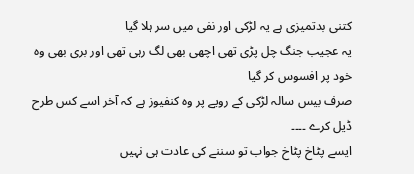کتنی بدتمیزی ہے یہ لڑکی اور نفی میں سر ہلا گیا
یہ عجیب جنگ چل پڑی تھی اچھی بھی لگ رہی تھی اور بری بھی وہ خود پر افسوس کر گیا
صرف بیس سالہ لڑکی کے رویے پر وہ کنفیوز ہے کہ آخر اسے کس طرح ڈیل کرے ۔۔۔۔
ایسے پٹاخ پٹاخ جواب تو سننے کی عادت ہی نہیں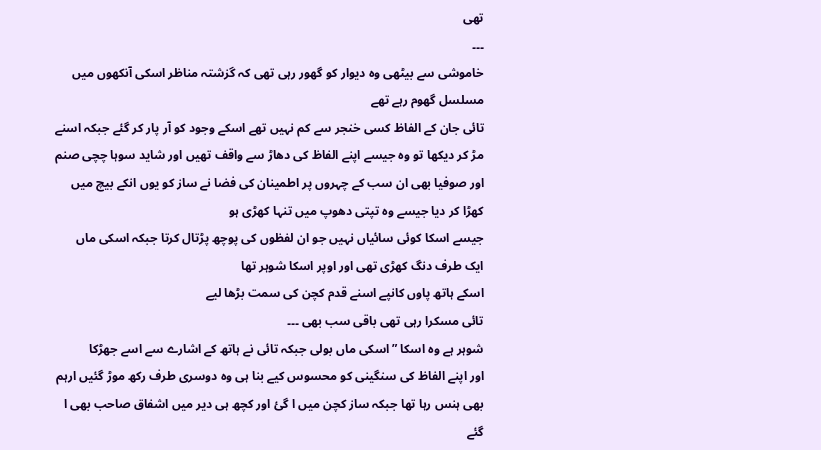تھی
۔۔۔
خاموشی سے بیٹھی وہ دیوار کو گھور رہی تھی کہ گزشتہ مناظر اسکی آنکھوں میں مسلسل گھوم رہے تھے
تائی جان کے الفاظ کسی خنجر سے کم نہیں تھے اسکے وجود کو آر پار کر گئے جبکہ اسنے مڑ کر دیکھا تو وہ جیسے اپنے الفاظ کی دھاڑ سے واقف تھیں اور شاید سوہا چچی صنم اور صوفیا بھی ان سب کے چہروں پر اطمینان کی فضا نے ساز کو یوں انکے بیچ میں کھڑا کر دیا جیسے وہ تپتی دھوپ میں تنہا کھڑی ہو
جیسے اسکا کوئی سائیاں نہیں جو ان لفظوں کی پوچھ پڑتال کرتا جبکہ اسکی ماں ایک طرف دنگ کھڑی تھی اور اوپر اسکا شوہر تھا
اسکے ہاتھ پاوں کانپے اسنے قدم کچن کی سمت بڑھا لیے
تائی مسکرا رہی تھی باقی سب بھی ۔۔۔
شوہر ہے وہ اسکا ” اسکی ماں بولی جبکہ تائی نے ہاتھ کے اشارے سے اسے جھڑکا
اور اپنے الفاظ کی سنگینی کو محسوس کیے بنا ہی وہ دوسری طرف رکھ موڑ گئیں ارہم بھی ہنس رہا تھا جبکہ ساز کچن میں ا گئ اور کچھ ہی دیر میں اشفاق صاحب بھی ا گئے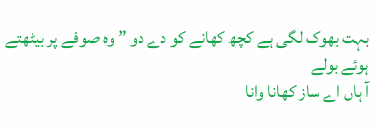بہت بھوک لگی ہے کچھ کھانے کو دے دو ” وہ صوفے پر بیٹھتے ہوئے بولے
آ ہاں اے ساز کھانا وانا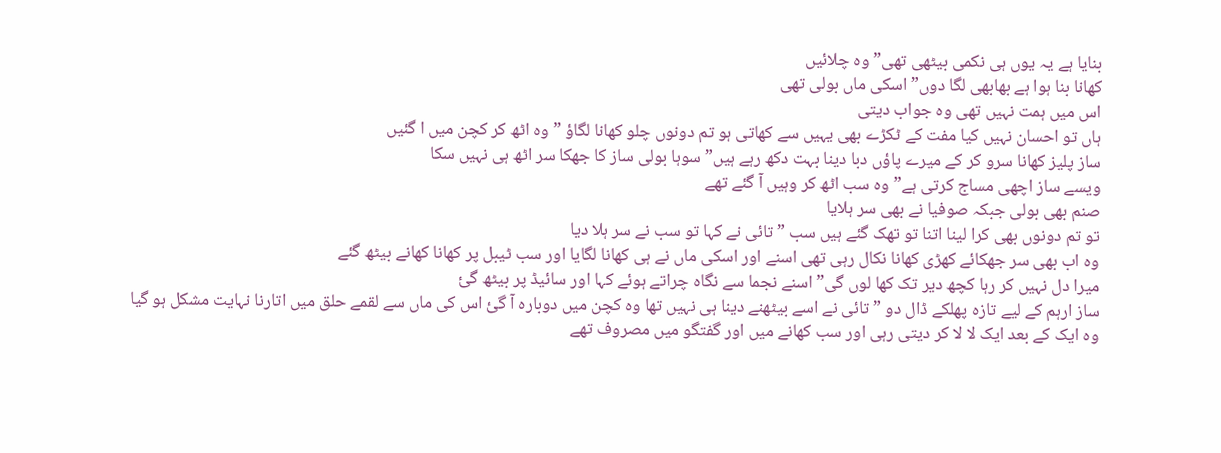بنایا ہے یہ یوں ہی نکمی بیٹھی تھی” وہ چلائیں
کھانا بنا ہوا ہے بھابھی لگا دوں” اسکی ماں بولی تھی
اس میں ہمت نہیں تھی وہ جواب دیتی
ہاں تو احسان نہیں کیا مفت کے ٹکڑے بھی یہیں سے کھاتی ہو تم دونوں چلو کھانا لگاؤ ” وہ اٹھ کر کچن میں ا گئیں
ساز پلیز کھانا سرو کر کے میرے پاؤں دبا دینا بہت دکھ رہے ہیں” سوہا بولی ساز کا جھکا سر اٹھ ہی نہیں سکا
ویسے ساز اچھی مساج کرتی ہے” وہ سب اٹھ کر وہیں آ گئے تھے
صنم بھی بولی جبکہ صوفیا نے بھی سر ہلایا
تو تم دونوں بھی کرا لینا اتنا تو تھک گئے ہیں سب ” تائی نے کہا تو سب نے سر ہلا دیا
وہ اب بھی سر جھکائے کھڑی کھانا نکال رہی تھی اسنے اور اسکی ماں نے ہی کھانا لگایا اور سب ٹیبل پر کھانا کھانے بیٹھ گئے
میرا دل نہیں کر رہا کچھ دیر تک کھا لوں گی” اسنے نجما سے نگاہ چراتے ہوئے کہا اور سائیڈ پر بیٹھ گئ
ساز ارہم کے لیے تازہ پھلکے ڈال دو ” تائی نے اسے بیٹھنے دینا ہی نہیں تھا وہ کچن میں دوبارہ آ گئ اس کی ماں سے لقمے حلق میں اتارنا نہایت مشکل ہو گیا
وہ ایک کے بعد ایک لا لا کر دیتی رہی اور سب کھانے میں اور گفتگو میں مصروف تھے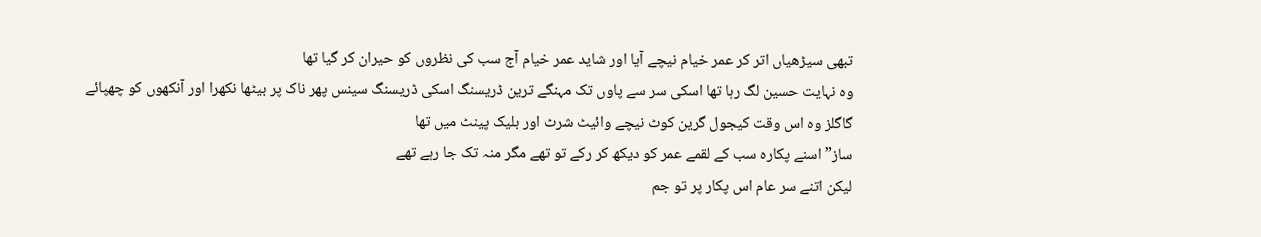تبھی سیڑھیاں اتر کر عمر خیام نیچے آیا اور شاید عمر خیام آج سب کی نظروں کو حیران کر گیا تھا
وہ نہایت حسین لگ رہا تھا اسکی سر سے پاوں تک مہنگے ترین ڈریسنگ اسکی ڈریسنگ سینس پھر ناک پر بیٹھا نکھرا اور آنکھوں کو چھپائے گاگلز وہ اس وقت کیجول گرین کوٹ نیچے وائیٹ شرٹ اور بلیک پینٹ میں تھا
ساز” اسنے پکارہ سب کے لقمے عمر کو دیکھ کر رکے تو تھے مگر منہ تک جا رہے تھے
لیکن اتنے سر عام اس پکار پر تو جم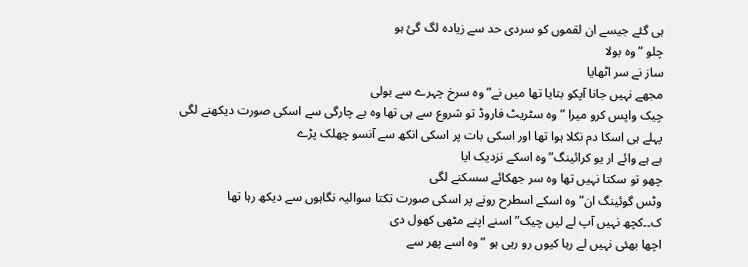ہی گئے جیسے ان لقموں کو سردی حد سے زیادہ لگ گئ ہو
چلو ” وہ بولا
ساز نے سر اٹھایا
مجھے نہیں جانا آپکو بتایا تھا میں نے” وہ سرخ چہرے سے بولی
چیک واپس کرو میرا ” وہ سٹریٹ فاروڈ تو شروع سے ہی تھا وہ بے چارگی سے اسکی صورت دیکھنے لگی
پہلے ہی اسکا دم نکلا ہوا تھا اور اسکی بات پر اسکی انکھ سے آنسو چھلک پڑے
ہے ہے وائے ار یو کرائینگ” وہ اسکے نزدیک ایا
چھو تو سکتا نہیں تھا وہ سر جھکائے سسکنے لگی
وٹس گوئینگ ان” وہ اسکے اسطرح رونے پر اسکی صورت تکتا سوالیہ نگاہوں سے دیکھ رہا تھا
ک۔۔کچھ نہیں آپ لے لیں چیک” اسنے اپنے مٹھی کھول دی
اچھا بھئی نہیں لے رہا کیوں رو رہی ہو ” وہ اسے پھر سے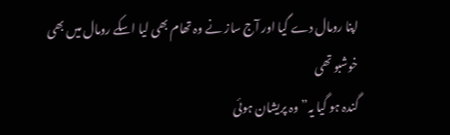اپنا رومال دے گیا اور آج ساز نے وہ تھام بھی لیا اسکے رومال میں بھی خوشبو تھی
گندہ ہو گیا یہ” وہ پریشان ہوئی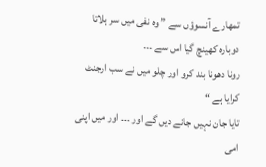تمھارے آنسوؤں سے ” وہ نفی میں سر ہلاتا دوبارہ کھینچ گیا اس سے ۔۔۔
رونا دھونا بند کرو اور چلو میں نے سب ارجنٹ کرایا ہے “
تایا جان نہیں جانے دیں گے اور ۔۔۔ اور میں اپنی امی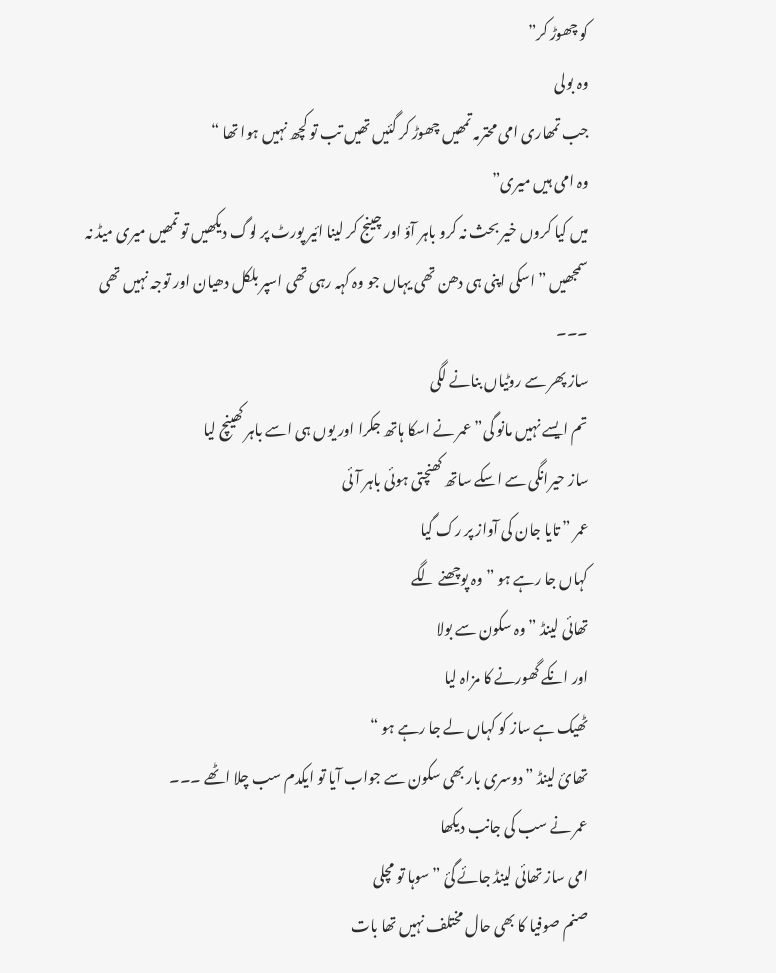کو چھوڑ کر”
وہ بولی
جب تمھاری امی محترمہ تمھیں چھوڑ کر گئیں تھیں تب تو کچھ نہیں ہوا تھا “
وہ امی ہیں میری”
میں کیا کروں خیر بحث نہ کرو باہر آؤ اور چینج کر لینا ائیر پورٹ پر لوگ دیکھیں تو تمھیں میری میڈ نہ سمجھیں ” اسکی اپنی ہی دھن تھی یہاں جو وہ کہہ رہی تھی اسپر بلکل دھیان اور توجہ نہیں تھی ۔۔۔
ساز پھر سے روٹیاں بنانے لگی
تم ایسے نہیں مانو گی” عمر نے اسکا ہاتھ جکرا اور یوں ہی اسے باہر کھینچ لیا
ساز حیرانگی سے اسکے ساتھ کھنچتی ہوئی باہر آئی
عمر ” تایا جان کی آواز پر رک گیا
کہاں جا رہے ہو ” وہ پوچھنے لگے
تھائی لینڈ ” وہ سکون سے بولا
اور انکے گھورنے کا مزاہ لیا
ٹھیک ہے ساز کو کہاں لے جا رہے ہو “
تھائ لینڈ ” دوسری بار بھی سکون سے جواب آیا تو ایکدم سب چلا اٹھے ۔۔۔
عمر نے سب کی جانب دیکھا
امی ساز تھائی لینڈ جائے گئ ” سوہا تو مچلی
صنم صوفیا کا بھی حال مختلف نہیں تھا بات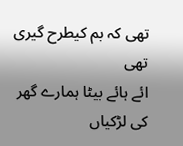تھی کہ بم کیطرح گیری تھی
ائے ہائے بیٹا ہمارے گھر کی لڑکیاں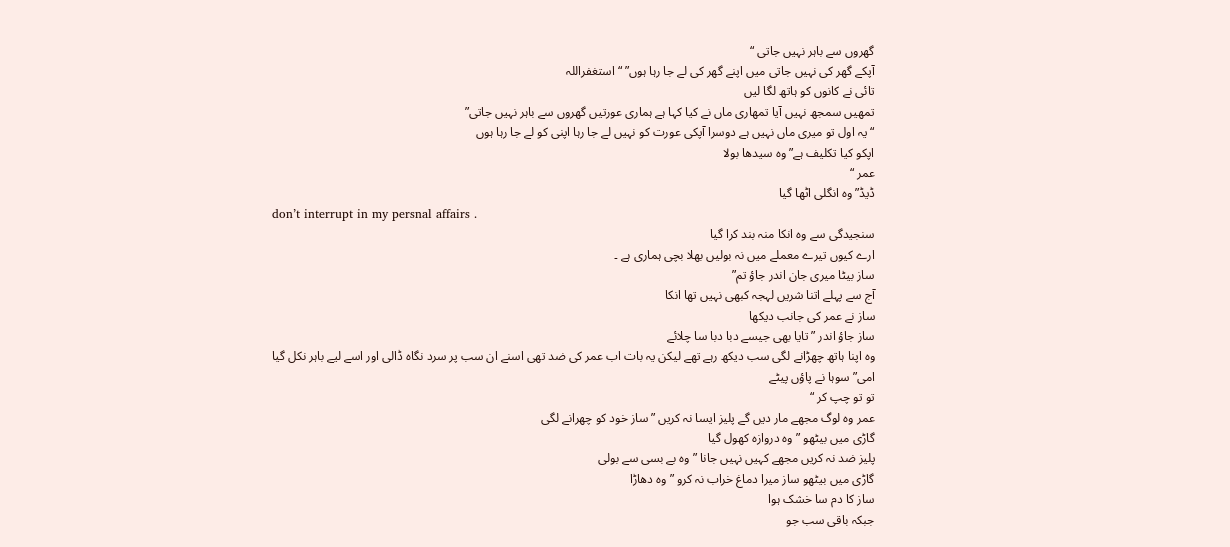گھروں سے باہر نہیں جاتی “
آپکے گھر کی نہیں جاتی میں اپنے گھر کی لے جا رہا ہوں” “استغفراللہ
تائی نے کانوں کو ہاتھ لگا لیں
تمھیں سمجھ نہیں آیا تمھاری ماں نے کیا کہا ہے ہماری عورتیں گھروں سے باہر نہیں جاتی”
“یہ اول تو میری ماں نہیں ہے دوسرا آپکی عورت کو نہیں لے جا رہا اپنی کو لے جا رہا ہوں
اپکو کیا تکلیف ہے” وہ سیدھا بولا
عمر “
ڈیڈ” وہ انگلی اٹھا گیا
don’t interrupt in my persnal affairs .
سنجیدگی سے وہ انکا منہ بند کرا گیا
ارے کیوں تیرے معملے میں نہ بولیں بھلا بچی ہماری ہے ۔
ساز بیٹا میری جان اندر جاؤ تم”
آج سے پہلے اتنا شریں لہجہ کبھی نہیں تھا انکا
ساز نے عمر کی جانب دیکھا
ساز جاؤ اندر ” تایا بھی جیسے دبا دبا سا چلائے
وہ اپنا ہاتھ چھڑانے لگی سب دیکھ رہے تھے لیکن یہ بات اب عمر کی ضد تھی اسنے ان سب پر سرد نگاہ ڈالی اور اسے لیے باہر نکل گیا
امی” سوہا نے پاؤں پیٹے
تو تو چپ کر “
عمر وہ لوگ مجھے مار دیں گے پلیز ایسا نہ کریں ” ساز خود کو چھرانے لگی
گاڑی میں بیٹھو ” وہ دروازہ کھول گیا
پلیز ضد نہ کریں مجھے کہیں نہیں جانا ” وہ بے بسی سے بولی
گاڑی میں بیٹھو ساز میرا دماغ خراب نہ کرو ” وہ دھاڑا
ساز کا دم سا خشک ہوا
جبکہ باقی سب جو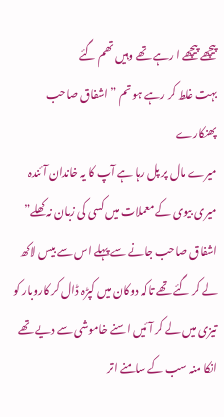پیچھے پیچھے ا رہے تھے وہیں تھم گئے
بہت غلط کر رہے ہو تم ” اشفاق صاحب پھنکارے
میرے مال پر پل رہا ہے آپ کا یہ خاندان آئندہ میری بیوی کے معملات میں کسی کی زبان نہ کھلے”
اشفاق صاحب جانے سے پہلے اس سے بیس لاکھ لے کر گئے تھے تاکہ دوکان میں کپڑہ ڈال کر کاروبار کو تیزی میں لے کر آئیں اسنے خاموشی سے دیے تھے
انکا منہ سب کے سامنے اتر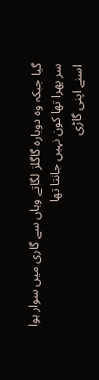گیا جبکہ وہ دوبارہ گاگلز لگاتے وہاں سے گاری میں سوار ہوا
سر پھرا تھا کون نہیں جانتا تھا
اسنے اپنی گاڑی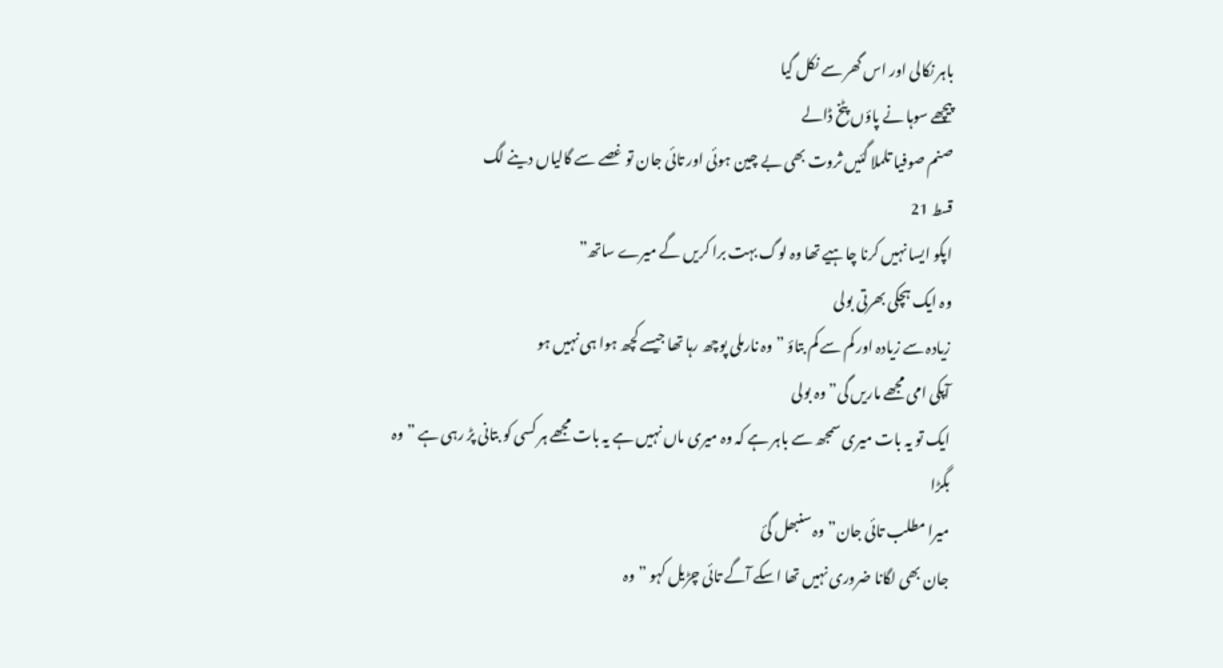باہر نکالی اور اس گھر سے نکل گیا
پیچھے سوہا نے پاؤں پٹخ ڈالے
صنم صوفیا تلملا گئیں ثروت بھی بے چین ہوئی اور تائی جان تو غصے سے گالیاں دینے لگ
قسط 21
اپکو ایسا نہیں کرنا چاہیے تھا وہ لوگ بہت برا کریں گے میرے ساتھ”
وہ ایک ہچکی بھرتی بولی
زیادہ سے زیادہ اور کم سے کم بتاؤ ” وہ نارملی پوچھ رہا تھا جیسے کچھ ہوا ہی نہیں ہو
آپکی امی مجھے ماریں گی” وہ بولی
ایک تو یہ بات میری سمجھ سے باہر ہے کہ وہ میری ماں نہیں ہے یہ بات مجھے ہر کسی کو بتانی پڑ رہی ہے ” وہ بگڑا
میرا مطلب تائی جان” وہ سنبھل گئ
جان بھی لگانا ضروری نہیں تھا اسکے آگے تائی چڑیل کہو ” وہ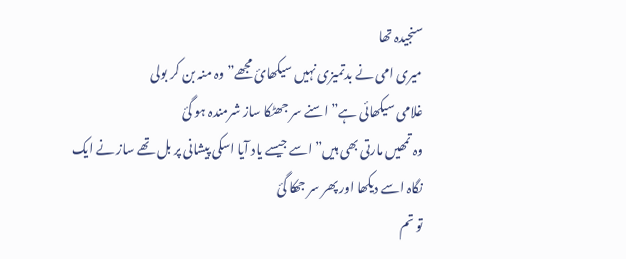سنجیدہ تھا
میری امی نے بدتمیزی نہیں سیکھائ مجھے” وہ منہ بن کر بولی
غلامی سیکھائی ہے” اسنے سر جھٹکا ساز شرمندہ ہو گئ
وہ تمھیں مارتی بھی ہیں” اسے جیسے یاد آیا اسکی پیشانی پر بل تھے ساز نے ایک نگاہ اسے دیکھا اور پھر سر جھکا گئ
تو تم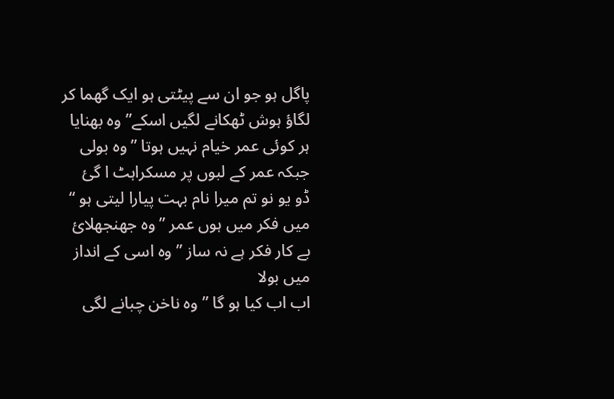پاگل ہو جو ان سے پیٹتی ہو ایک گھما کر لگاؤ ہوش ٹھکانے لگیں اسکے” وہ بھنایا
ہر کوئی عمر خیام نہیں ہوتا ” وہ بولی جبکہ عمر کے لبوں پر مسکراہٹ ا گئ
ڈو یو نو تم میرا نام بہت پیارا لیتی ہو “
میں فکر میں ہوں عمر ” وہ جھنجھلائ
بے کار فکر ہے نہ ساز ” وہ اسی کے انداز میں بولا
اب اب کیا ہو گا ” وہ ناخن چبانے لگی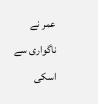عمر نے ناگواری سے اسکی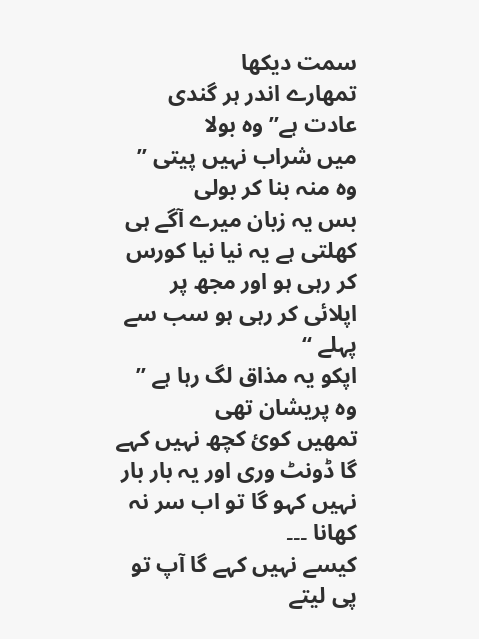سمت دیکھا
تمھارے اندر ہر گندی عادت ہے” وہ بولا
میں شراب نہیں پیتی ” وہ منہ بنا کر بولی
بس یہ زبان میرے آگے ہی کھلتی ہے یہ نیا نیا کورس کر رہی ہو اور مجھ پر اپلائی کر رہی ہو سب سے پہلے “
اپکو یہ مذاق لگ رہا ہے ” وہ پریشان تھی
تمھیں کوئ کچھ نہیں کہے گا ڈونٹ وری اور یہ بار بار نہیں کہو گا تو اب سر نہ کھانا ۔۔۔
کیسے نہیں کہے گا آپ تو پی لیتے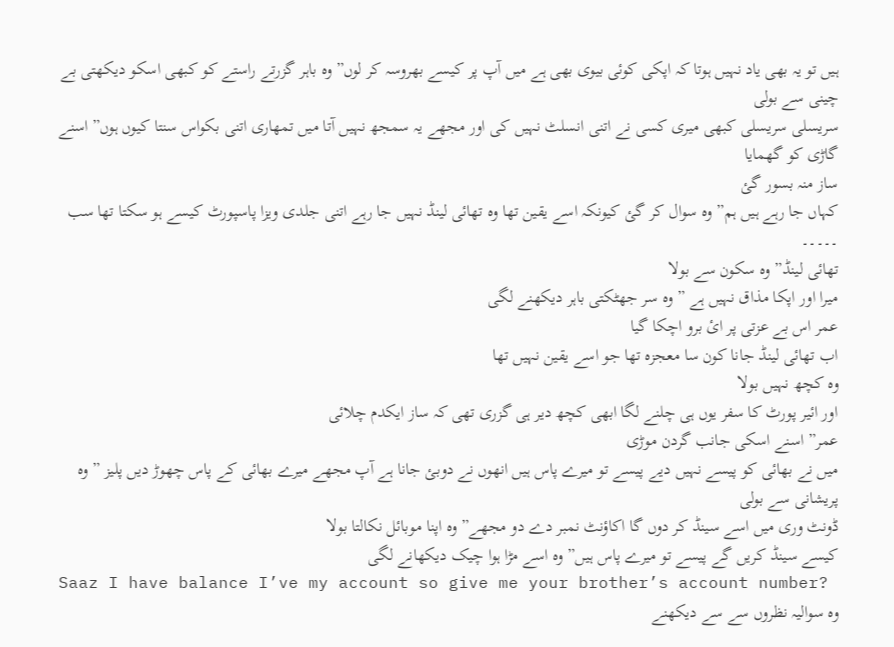ہیں تو یہ بھی یاد نہیں ہوتا کہ اپکی کوئی بیوی بھی ہے میں آپ پر کیسے بھروسہ کر لوں” وہ باہر گزرتے راستے کو کبھی اسکو دیکھتی بے چینی سے بولی
سریسلی سریسلی کبھی میری کسی نے اتنی انسلٹ نہیں کی اور مجھے یہ سمجھ نہیں آتا میں تمھاری اتنی بکواس سنتا کیوں ہوں” اسنے گاڑی کو گھمایا
ساز منہ بسور گئ
کہاں جا رہے ہیں ہم” وہ سوال کر گئ کیونکہ اسے یقین تھا وہ تھائی لینڈ نہیں جا رہے اتنی جلدی ویزا پاسپورٹ کیسے ہو سکتا تھا سب ۔۔۔۔۔
تھائی لینڈ” وہ سکون سے بولا
میرا اور اپکا مذاق نہیں ہے ” وہ سر جھٹکتی باہر دیکھنے لگی
عمر اس بے عزتی پر ائ برو اچکا گیا
اب تھائی لینڈ جانا کون سا معجزہ تھا جو اسے یقین نہیں تھا
وہ کچھ نہیں بولا
اور ائیر پورٹ کا سفر یوں ہی چلنے لگا ابھی کچھ دیر ہی گزری تھی کہ ساز ایکدم چلائی
عمر” اسنے اسکی جانب گردن موڑی
میں نے بھائی کو پیسے نہیں دیے پیسے تو میرے پاس ہیں انھوں نے دوبئ جانا ہے آپ مجھے میرے بھائی کے پاس چھوڑ دیں پلیز ” وہ پریشانی سے بولی
ڈونٹ وری میں اسے سینڈ کر دوں گا اکاؤنٹ نمبر دے دو مجھے” وہ اپنا موبائل نکالتا بولا
کیسے سینڈ کریں گے پیسے تو میرے پاس ہیں” وہ اسے مڑا ہوا چیک دیکھانے لگی
Saaz I have balance I’ve my account so give me your brother’s account number?
وہ سوالیہ نظروں سے سے دیکھنے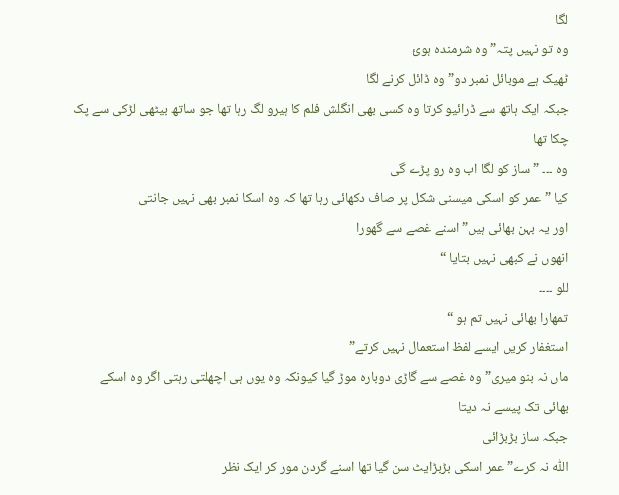لگا
وہ تو نہیں پتہ” وہ شرمندہ ہوئ
ٹھیک ہے موبائل نمبر دو” وہ ڈائل کرنے لگا
جبکہ ایک ہاتھ سے ڈرائیو کرتا وہ کسی بھی انگلش فلم کا ہیرو لگ رہا تھا جو ساتھ بیٹھی لڑکی سے پک چکا تھا
وہ ۔۔۔ ” ساز کو لگا اب وہ رو پڑے گی
کیا ” عمر کو اسکی میسنی شکل پر صاف دکھائی رہا تھا کہ وہ اسکا نمبر بھی نہیں جانتی
اور یہ بہن بھائی ہیں” اسنے غصے سے گھورا
انھوں نے کبھی نہیں بتایا “
للو ۔۔۔۔
تمھارا بھائی نہیں تم ہو “
استغفار کریں ایسے لفظ استعمال نہیں کرتے”
ماں نہ بنو میری” وہ غصے سے گاڑی دوبارہ موڑ گیا کیونکہ وہ یوں ہی اچھلتی رہتی اگر وہ اسکے بھائی تک پیسے نہ دیتا
جبکہ ساز بڑبڑائی
اللّٰہ نہ کرے” عمر اسکی بڑبڑایٹ سن گیا تھا اسنے گردن مور کر ایک نظر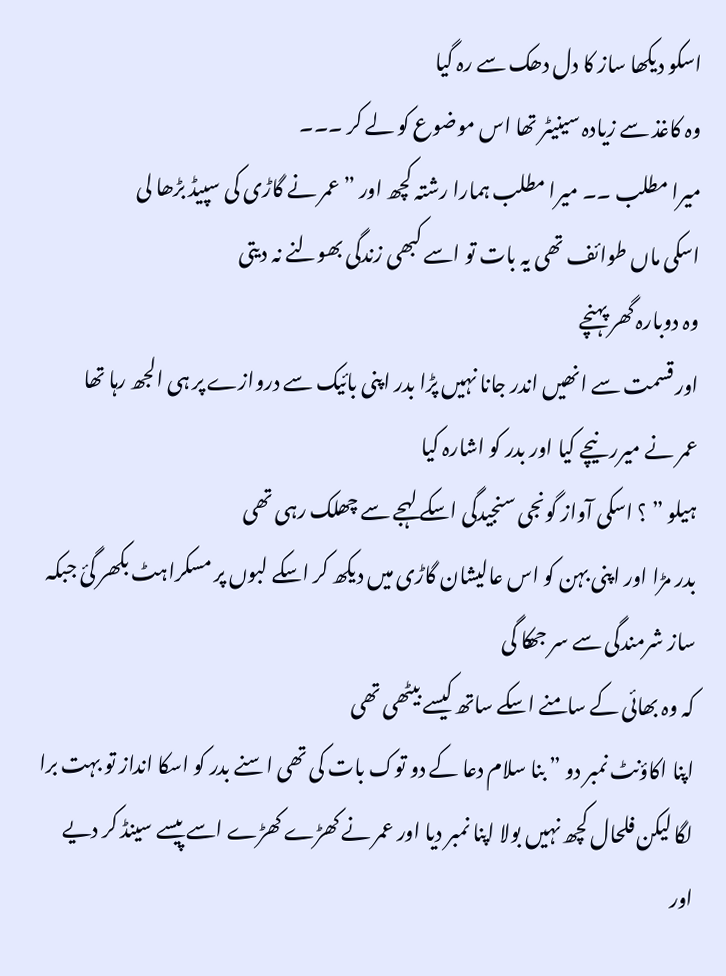اسکو دیکھا ساز کا دل دھک سے رہ گیا
وہ کاغذ سے زیادہ سینیٹر تھا اس موضوع کو لے کر ۔۔۔
میرا مطلب ۔۔ میرا مطلب ہمارا رشتہ کچھ اور ” عمر نے گاڑی کی سپیڈ بڑھا لی
اسکی ماں طوائف تھی یہ بات تو اسے کبھی زندگی بھولنے نہ دیتی
وہ دوبارہ گھر پہنچے
اور قسمت سے انھیں اندر جانا نہیں پڑا بدر اپنی بائیک سے دروازے پر ہی الجھ رہا تھا
عمر نے میرر نیچے کیا اور بدر کو اشارہ کیا
ہیلو ” ؟ اسکی آواز گونجی سنجیدگی اسکے لہجے سے چھلک رہی تھی
بدر مڑا اور اپنی بہن کو اس عالیشان گاڑی میں دیکھ کر اسکے لبوں پر مسکراہٹ بکھر گئ جبکہ ساز شرمندگی سے سر جھکا گی
کہ وہ بھائی کے سامنے اسکے ساتھ کیسے بیٹھی تھی
اپنا اکاؤنٹ نمبر دو ” بنا سلام دعا کے دو توک بات کی تھی اسنے بدر کو اسکا انداز تو بہت برا لگا لیکن فلحال کچھ نہیں بولا اپنا نمبر دیا اور عمر نے کھڑے کھڑے اسے پیسے سینڈ کر دیے اور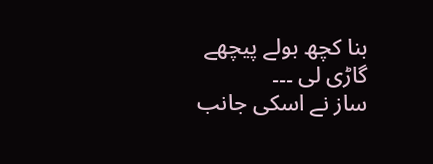بنا کچھ بولے پیچھے گاڑی لی ۔۔۔
ساز نے اسکی جانب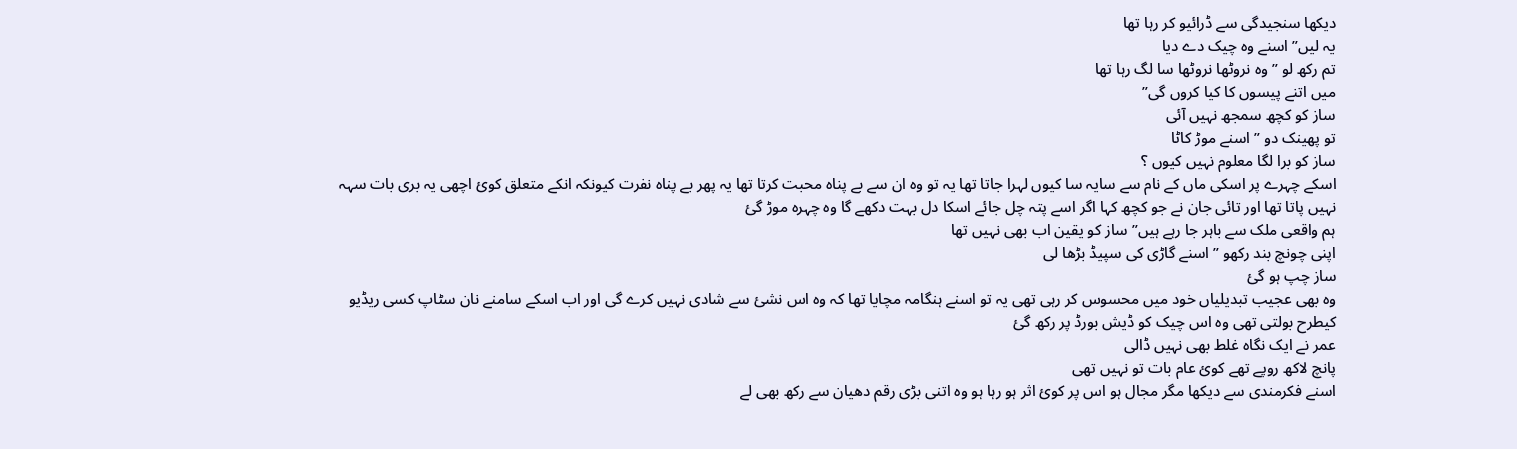دیکھا سنجیدگی سے ڈرائیو کر رہا تھا
یہ لیں” اسنے وہ چیک دے دیا
تم رکھ لو ” وہ نروٹھا نروٹھا سا لگ رہا تھا
میں اتنے پیسوں کا کیا کروں گی”
ساز کو کچھ سمجھ نہیں آئی
تو پھینک دو ” اسنے موڑ کاٹا
ساز کو برا لگا معلوم نہیں کیوں ؟
اسکے چہرے پر اسکی ماں کے نام سے سایہ سا کیوں لہرا جاتا تھا یہ تو وہ ان سے بے پناہ محبت کرتا تھا یہ پھر بے پناہ نفرت کیونکہ انکے متعلق کوئ اچھی یہ بری بات سہہ نہیں پاتا تھا اور تائی جان نے جو کچھ کہا اگر اسے پتہ چل جائے اسکا دل بہت دکھے گا وہ چہرہ موڑ گئ
ہم واقعی ملک سے باہر جا رہے ہیں” ساز کو یقین اب بھی نہیں تھا
اپنی چونچ بند رکھو ” اسنے گاڑی کی سپیڈ بڑھا لی
ساز چپ ہو گئ
وہ بھی عجیب تبدیلیاں خود میں محسوس کر رہی تھی یہ تو اسنے ہنگامہ مچایا تھا کہ وہ اس نشئ سے شادی نہیں کرے گی اور اب اسکے سامنے نان سٹاپ کسی ریڈیو کیطرح بولتی تھی وہ اس چیک کو ڈیش بورڈ پر رکھ گئ
عمر نے ایک نگاہ غلط بھی نہیں ڈالی
پانچ لاکھ روپے تھے کوئ عام بات تو نہیں تھی
اسنے فکرمندی سے دیکھا مگر مجال ہو اس پر کوئ اثر ہو رہا ہو وہ اتنی بڑی رقم دھیان سے رکھ بھی لے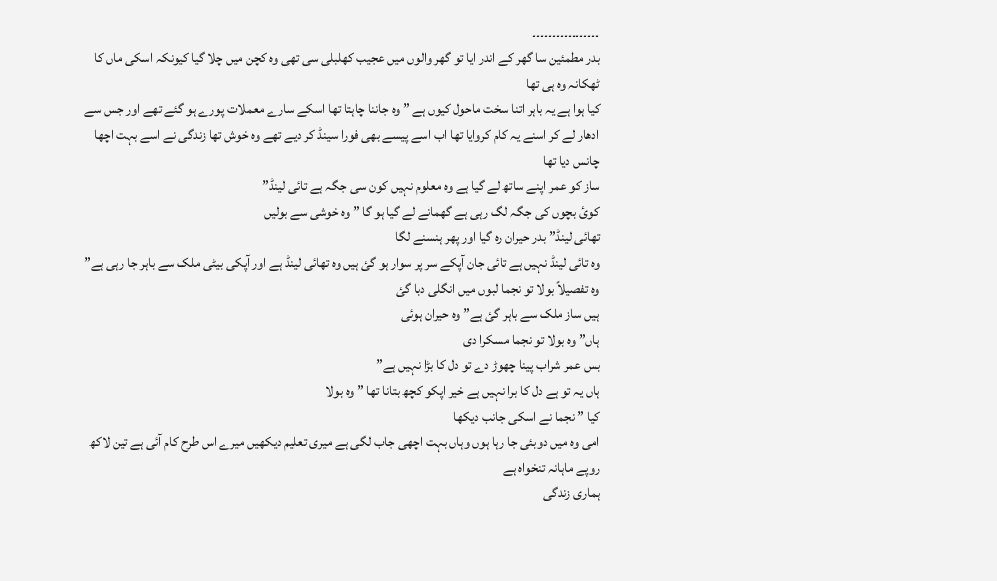۔۔۔۔۔۔۔۔۔۔۔۔۔۔۔۔۔
بدر مطمئین سا گھر کے اندر ایا تو گھر والوں میں عجیب کھلبلی سی تھی وہ کچن میں چلا گیا کیونکہ اسکی ماں کا ٹھکانہ وہ ہی تھا
کیا ہوا ہے یہ باہر اتنا سخت ماحول کیوں ہے ” وہ جاننا چاہتا تھا اسکے سارے معملات پورے ہو گئے تھے اور جس سے ادھار لے کر اسنے یہ کام کروایا تھا اب اسے پیسے بھی فورا سینڈ کر دیے تھے وہ خوش تھا زندگی نے اسے بہت اچھا چانس دیا تھا
ساز کو عمر اپنے ساتھ لے گیا ہے وہ معلوم نہیں کون سی جگہ ہے تائی لینڈ”
کوئ بچوں کی جگہ لگ رہی ہے گھمانے لے گیا ہو گا ” وہ خوشی سے بولیں
تھائی لینڈ” بدر حیران رہ گیا اور پھر ہنسنے لگا
وہ تائی لینڈ نہیں ہے تائی جان آپکے سر پر سوار ہو گئ ہیں وہ تھائی لینڈ ہے اور آپکی بیٹی ملک سے باہر جا رہی ہے” وہ تفصیلاً بولا تو نجما لبوں میں انگلی دبا گئ
ہیں ساز ملک سے باہر گئ ہے” وہ حیران ہوئی
ہاں” وہ بولا تو نجما مسکرا دی
بس عمر شراب پینا چھوڑ دے تو دل کا بڑا نہیں ہے”
ہاں یہ تو ہے دل کا برا نہیں ہے خیر اپکو کچھ بتانا تھا ” وہ بولا
کیا ” نجما نے اسکی جانب دیکھا
امی وہ میں دوبئی جا رہا ہوں وہاں بہت اچھی جاب لگی ہے میری تعلیم دیکھیں میرے اس طرح کام آئی ہے تین لاکھ روپے ماہانہ تنخواہ ہے
ہماری زندگی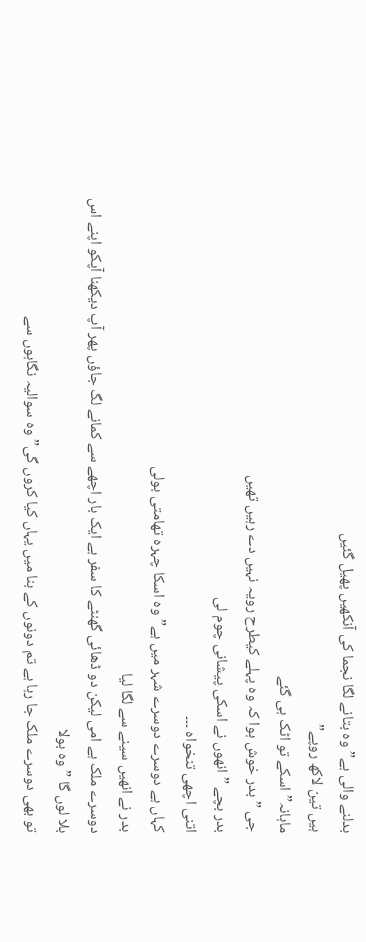بدلنے والی ہے” وہ بتانے لگا نجما کی آنکھیں پھیل گئیں
ہیں تین لاکھ روپے”
ماہانہ” اسکے تو اٹک ہی گئے
جی ” بدر خوش ہوا کہ وہ پہلے کیطرح رویہ نہیں دے رہیں تھیں
بدر بچے ” انھوں نے اسکی پیشانی چوم لی
اتنی اچھی تنخواہ ۔۔۔
کہاں ہے دوسرے دوسرے شہر میں ہے” وہ اسکا چہرہ تھامتی بولی
بدر نے انھیں سینے سے لگا لیا
دوسرے ملک ہے امی لیکن دو ڈھائی گھنٹے کا سفر ہے ایک بار اچھے سے کمانے لگ جاؤں پھر آپ دیکھنا آپکو اپنے اس بلا لوں گا ” وہ بولا
تو بھی دوسرے ملک جا رہا ہے تم دونوں کے بنا میں یہاں کیا کروں گی” وہ سوالیہ نگاہوں سے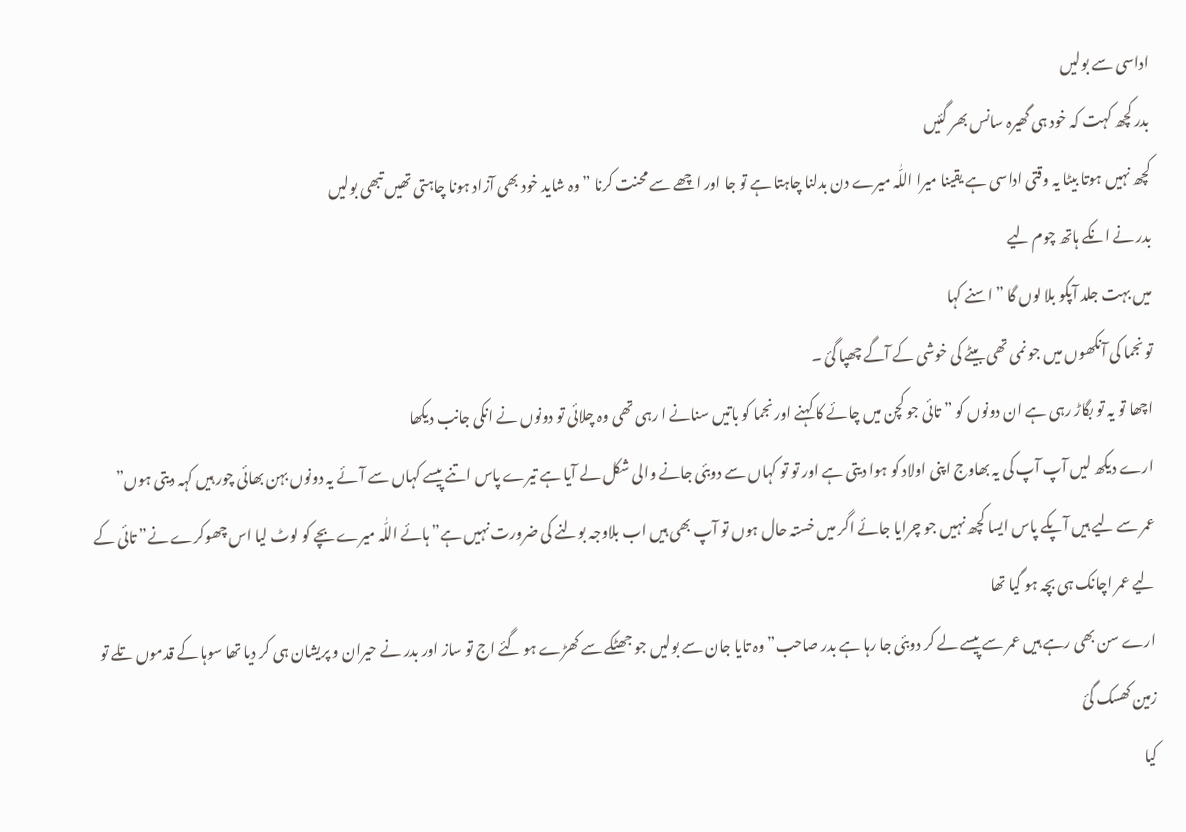اداسی سے بولیں
بدر کچھ کہت کہ خود ہی گھیرہ سانس بھر گئیں
کچھ نہیں ہوتا بیٹا یہ وقتی اداسی ہے یقینا میرا اللّٰہ میرے دن بدلنا چاہتا ہے تو جا اور اچھے سے محنت کرنا ” وہ شاید خود بھی آزاد ہونا چاہتی تھیں تبھی بولیں
بدر نے انکے ہاتھ چوم لیے
میں بہت جلد آپکو بلا لوں گا ” اسنے کہا
تو نجما کی آنکھوں میں جو نمی تھی بیٹے کی خوشی کے آگے چھپا گئ ۔
اچھا تو یہ تو بگاڑ رہی ہے ان دونوں کو ” تائی جو کچن میں چائے کا کہنے اور نجما کو باتیں سنانے ا رہی تھی وہ چلائی تو دونوں نے انکی جانب دیکھا
ارے دیکھ لیں آپ آپ کی یہ بھاوج اپنی اولاد کو ہوا دیتی ہے اور تو تو کہاں سے دوبئی جانے والی شکل لے آیا ہے تیرے پاس اتنے پیسے کہاں سے آئے یہ دونوں بہن بھائی چور ہیں کہہ دیتی ہوں”
عمر سے لیے ہیں آپکے پاس ایسا کچھ نہیں جو چرایا جائے اگر میں خستہ حال ہوں تو آپ بھی ہیں اب بلاوجہ بولنے کی ضرورت نہیں ہے” ہائے اللّٰہ میرے بچے کو لوٹ لیا اس چھوکرے نے” تائی کے لیے عمر اچانک ہی بچہ ہو گیا تھا
ارے سن بھی رہے ہیں عمر سے پیسے لے کر دوبئی جا رہا ہے بدر صاحب” وہ تایا جان سے بولیں جو جھٹکے سے کھڑے ہو گئے اج تو ساز اور بدر نے حیران و پریشان ہی کر دیا تھا سوہا کے قدموں تلے تو زمین کھسک گئ
کیا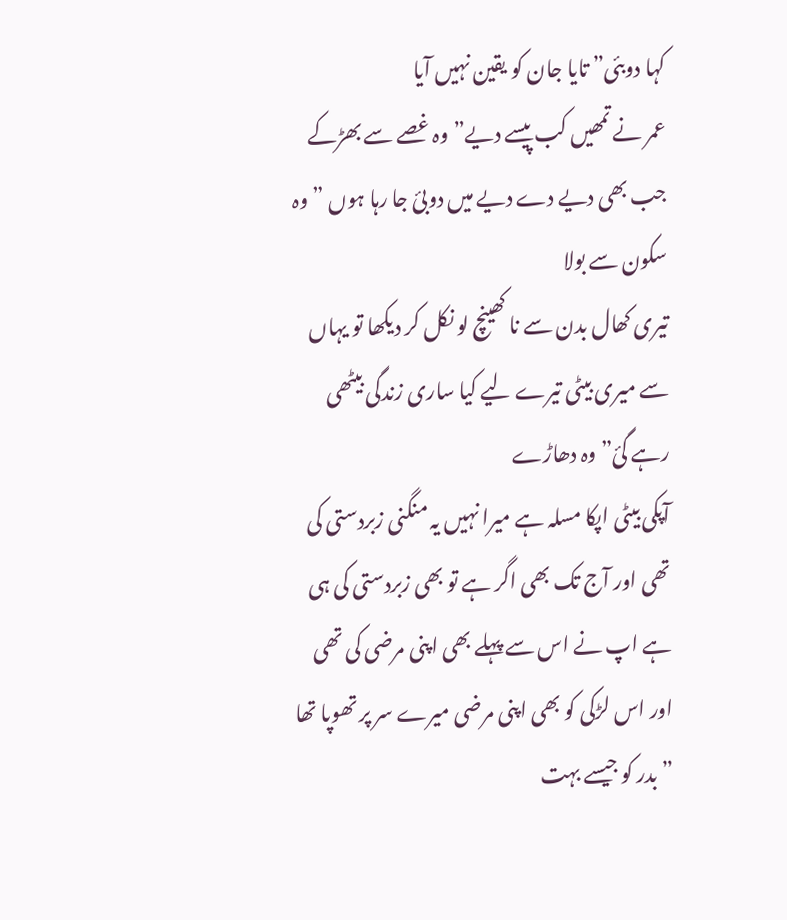کہا دوبئی” تایا جان کو یقین نہیں آیا
عمر نے تمھیں کب پیسے دیے” وہ غصے سے بھڑکے
جب بھی دیے دے دیے میں دوبئ جا رہا ہوں ” وہ سکون سے بولا
تیری کھال بدن سے نا کھینچ لو نکل کر دیکھا تو یہاں سے میری بیٹی تیرے لیے کیا ساری زندگی بیٹھی رہے گئ” وہ دھاڑے
آپکی بیٹی اپکا مسلہ ہے میرا نہیں یہ منگنی زبردستی کی تھی اور آج تک بھی اگر ہے تو بھی زبردستی کی ہی ہے اپ نے اس سے پہلے بھی اپنی مرضی کی تھی اور اس لڑکی کو بھی اپنی مرضی میرے سر پر تھوپا تھا ” بدر کو جیسے بہت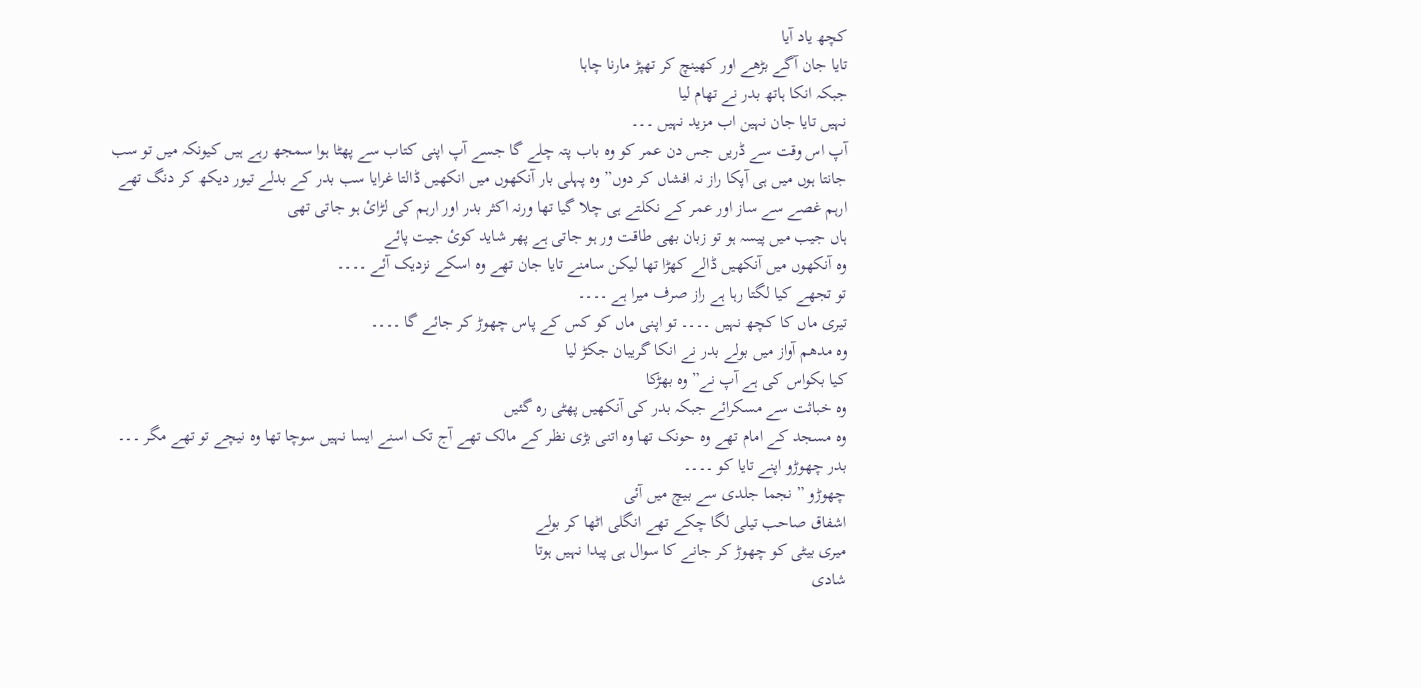کچھ یاد آیا
تایا جان آگے بڑھے اور کھینچ کر تھپڑ مارنا چاہا
جبکہ انکا ہاتھ بدر نے تھام لیا
نہیں تایا جان نہین اب مزید نہیں ۔۔۔
آپ اس وقت سے ڈریں جس دن عمر کو وہ باب پتہ چلے گا جسے آپ اپنی کتاب سے پھٹا ہوا سمجھ رہے ہیں کیونکہ میں تو سب جانتا ہوں میں ہی آپکا راز نہ افشاں کر دوں” وہ پہلی بار آنکھوں میں انکھیں ڈالتا غرایا سب بدر کے بدلے تیور دیکھ کر دنگ تھے
ارہم غصے سے ساز اور عمر کے نکلتے ہی چلا گیا تھا ورنہ اکثر بدر اور ارہم کی لڑائ ہو جاتی تھی
ہاں جیب میں پیسہ ہو تو زبان بھی طاقت ور ہو جاتی ہے پھر شاید کوئ جیت پائے
وہ آنکھوں میں آنکھیں ڈالے کھڑا تھا لیکن سامنے تایا جان تھے وہ اسکے نزدیک آئے ۔۔۔۔
تو تجھے کیا لگتا رہا ہے راز صرف میرا ہے ۔۔۔۔
تیری ماں کا کچھ نہیں ۔۔۔۔ تو اپنی ماں کو کس کے پاس چھوڑ کر جائے گا ۔۔۔۔
وہ مدھم آواز میں بولے بدر نے انکا گریبان جکڑ لیا
کیا بکواس کی ہے آپ نے” وہ بھڑکا
وہ خباثت سے مسکرائے جبکہ بدر کی آنکھیں پھٹی رہ گئیں
وہ مسجد کے امام تھے وہ حونک تھا وہ اتنی بڑی نظر کے مالک تھے آج تک اسنے ایسا نہیں سوچا تھا وہ نیچے تو تھے مگر ۔۔۔
بدر چھوڑو اپنے تایا کو ۔۔۔۔
چھوڑو ” نجما جلدی سے بیچ میں آئی
اشفاق صاحب تیلی لگا چکے تھے انگلی اٹھا کر بولے
میری بیٹی کو چھوڑ کر جانے کا سوال ہی پیدا نہیں ہوتا
شادی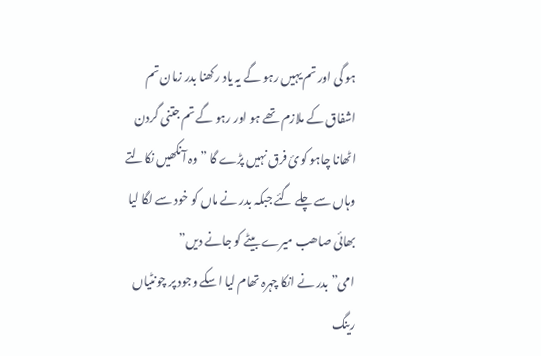ہو گی اور تم یہیں رہو گے یہ یاد رکھنا بدر زمان تم اشفاق کے ملازم تھے ہو اور رہو گے تم جتنی گردن اٹھانا چاہو کوئ فرق نہیں پڑے گا ” وہ آنکھیں نکالتے وہاں سے چلے گئے جبکہ بدر نے ماں کو خود سے لگا لیا
بھائی صاھب میرے بیٹے کو جانے دیں”
امی” بدر نے انکا چہرہ تھام لیا اسکے وجود پر چونٹیاں رینگ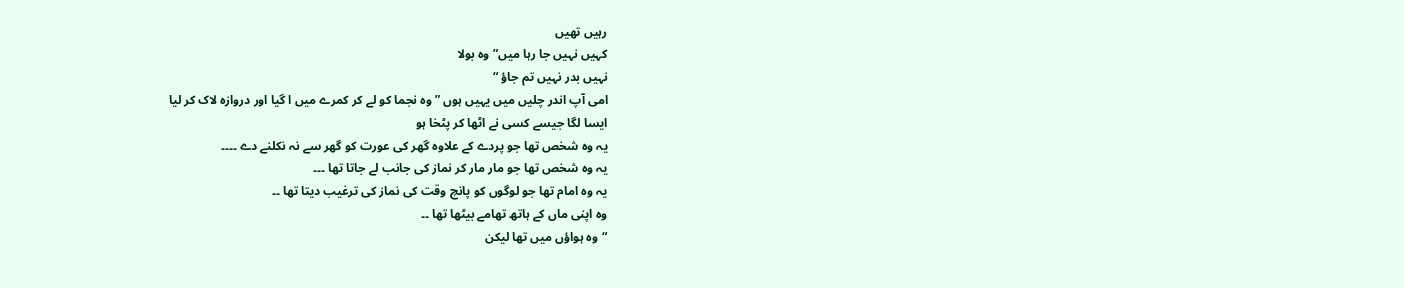رہیں تھیں
کہیں نہیں جا رہا میں”وہ بولا
نہیں بدر نہیں تم جاؤ “
امی آپ اندر چلیں میں یہیں ہوں ” وہ نجما کو لے کر کمرے میں ا گیا اور دروازہ لاک کر لیا
ایسا لگا جیسے کسی نے اٹھا کر پٹخا ہو
یہ وہ شخص تھا جو پردے کے علاوہ گھر کی عورت کو گھر سے نہ نکلنے دے ۔۔۔۔
یہ وہ شخص تھا جو مار مار کر نماز کی جانب لے جاتا تھا ۔۔۔
یہ وہ امام تھا جو لوگوں کو پانچ وقت کی نماز کی ترغیب دیتا تھا ۔۔
وہ اپنی ماں کے ہاتھ تھامے بیٹھا تھا ۔۔
“وہ ہواؤں میں تھا لیکن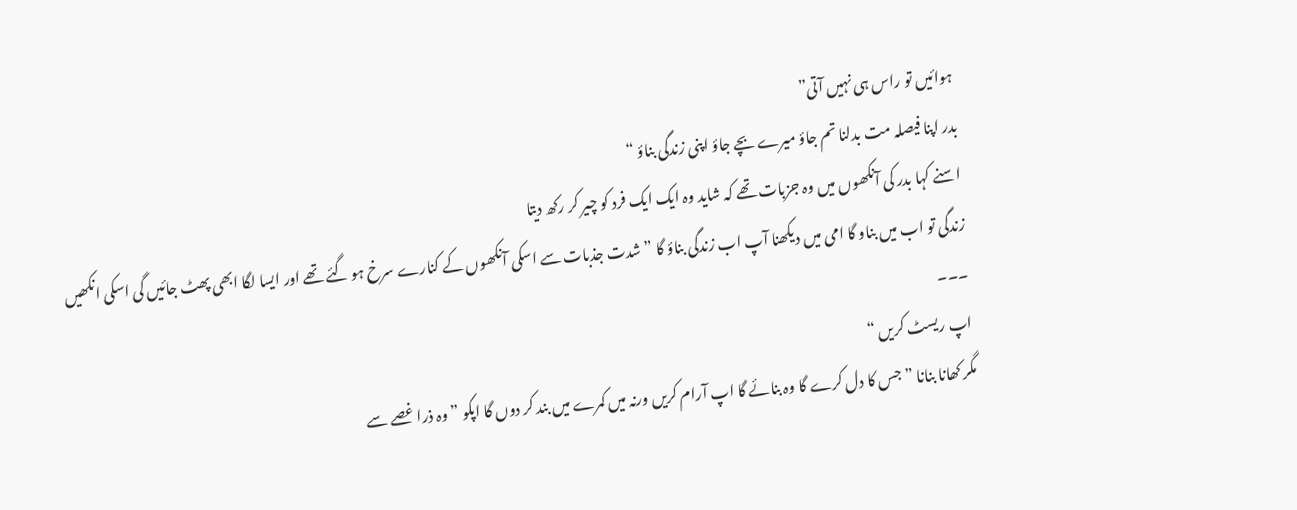ہوائیں تو راس ہی نہیں آتی”
بدر اپنا فیصلہ مت بدلنا تم جاؤ میرے بچے جاؤ اپنی زندگی بناؤ “
اسنے کہا بدر کی آنکھوں میں وہ جزبات تھے کہ شاید وہ ایک ایک فرد کو چیر کر رکھ دیتا
زندگی تو اب میں بناو گا امی میں دیکھنا آپ اب زندگی بناؤ گا ” شدت جذبات سے اسکی آنکھوں کے کنارے سرخ ہو گئے تھے اور ایسا لگا ابھی پھٹ جائیں گی اسکی انکھیں ۔۔۔
اپ ریسٹ کریں “
مگر کھانا بنانا ” جس کا دل کرے گا وہ بنائے گا اپ آرام کریں ورنہ میں کمرے میں بند کر دوں گا اپکو ” وہ ذرا غصے سے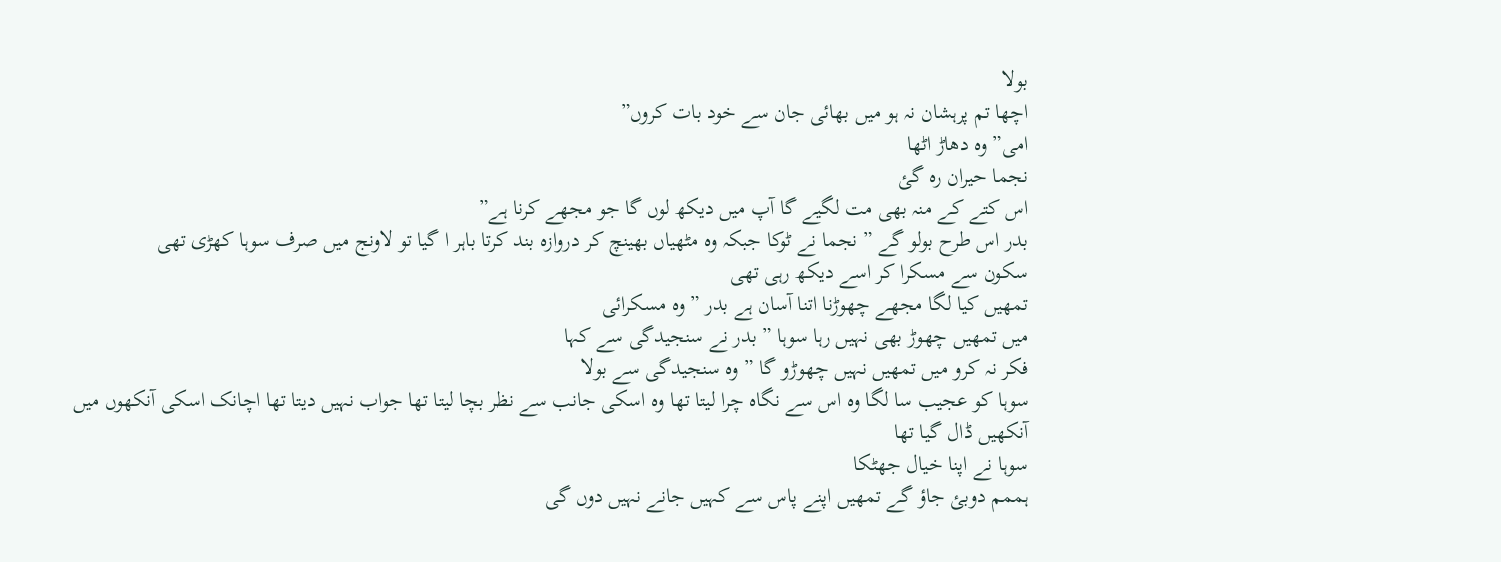بولا
اچھا تم پرہشان نہ ہو میں بھائی جان سے خود بات کروں”
امی” وہ دھاڑ اٹھا
نجما حیران رہ گئ
اس کتے کے منہ بھی مت لگیے گا آپ میں دیکھ لوں گا جو مجھے کرنا ہے”
بدر اس طرح بولو گے ” نجما نے ٹوکا جبکہ وہ مٹھیاں بھینچ کر دروازہ بند کرتا باہر ا گیا تو لاونج میں صرف سوہا کھڑی تھی
سکون سے مسکرا کر اسے دیکھ رہی تھی
تمھیں کیا لگا مجھے چھوڑنا اتنا آسان ہے بدر ” وہ مسکرائی
میں تمھیں چھوڑ بھی نہیں رہا سوہا ” بدر نے سنجیدگی سے کہا
فکر نہ کرو میں تمھیں نہیں چھوڑو گا ” وہ سنجیدگی سے بولا
سوہا کو عجیب سا لگا وہ اس سے نگاہ چرا لیتا تھا وہ اسکی جانب سے نظر بچا لیتا تھا جواب نہیں دیتا تھا اچانک اسکی آنکھوں میں آنکھیں ڈال گیا تھا
سوہا نے اپنا خیال جھٹکا
ہممم دوبئ جاؤ گے تمھیں اپنے پاس سے کہیں جانے نہیں دوں گی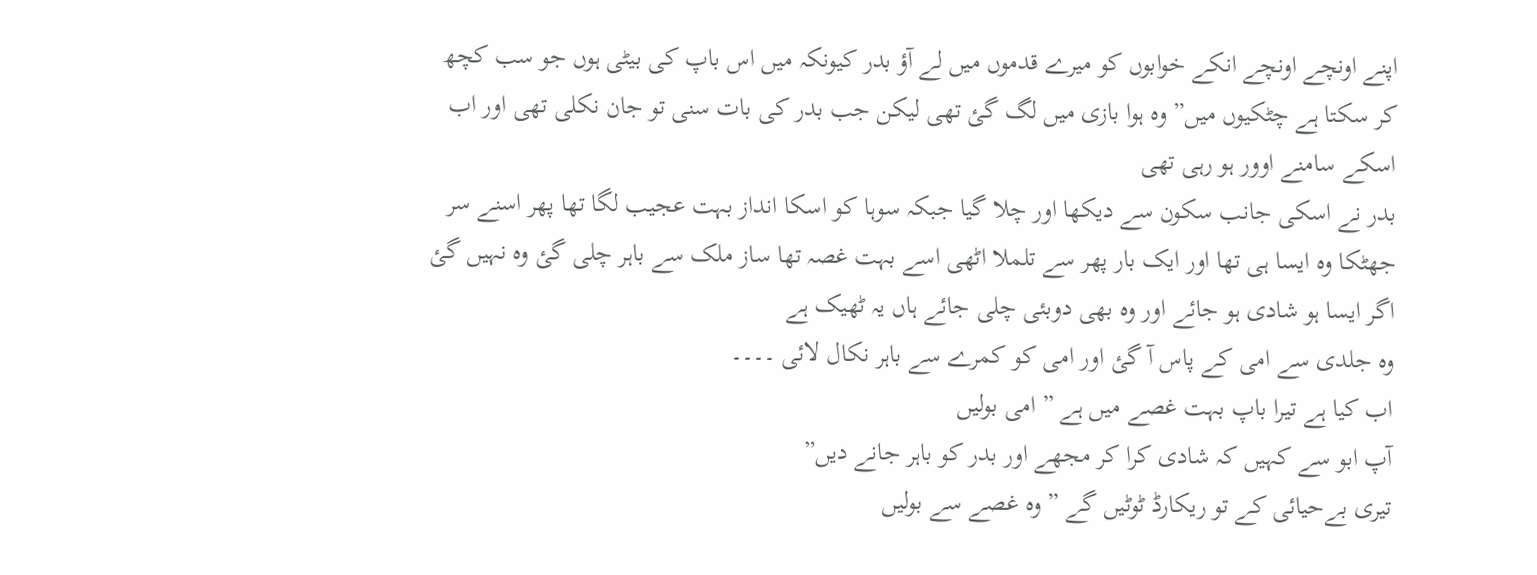اپنے اونچے اونچے انکے خوابوں کو میرے قدموں میں لے آؤ بدر کیونکہ میں اس باپ کی بیٹی ہوں جو سب کچھ کر سکتا ہے چٹکیوں میں” وہ ہوا بازی میں لگ گئ تھی لیکن جب بدر کی بات سنی تو جان نکلی تھی اور اب اسکے سامنے اوور ہو رہی تھی
بدر نے اسکی جانب سکون سے دیکھا اور چلا گیا جبکہ سوہا کو اسکا انداز بہت عجیب لگا تھا پھر اسنے سر جھٹکا وہ ایسا ہی تھا اور ایک بار پھر سے تلملا اٹھی اسے بہت غصہ تھا ساز ملک سے باہر چلی گئ وہ نہیں گئ
اگر ایسا ہو شادی ہو جائے اور وہ بھی دوبئی چلی جائے ہاں یہ ٹھیک ہے
وہ جلدی سے امی کے پاس آ گئ اور امی کو کمرے سے باہر نکال لائی ۔۔۔۔
اب کیا ہے تیرا باپ بہت غصے میں ہے ” امی بولیں
آپ ابو سے کہیں کہ شادی کرا کر مجھے اور بدر کو باہر جانے دیں”
تیری بےحیائی کے تو ریکارڈ ٹوٹیں گے ” وہ غصے سے بولیں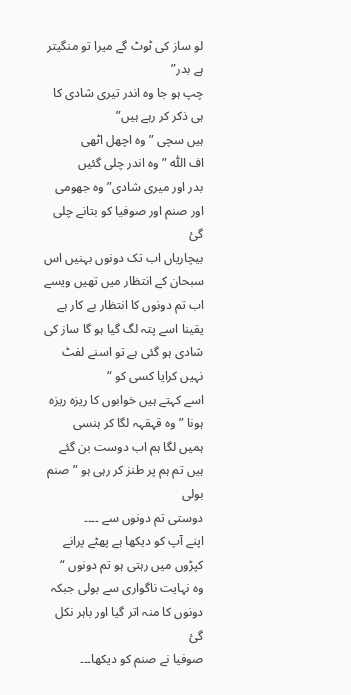لو ساز کی ٹوٹ گے میرا تو منگیتر ہے بدر”
چپ ہو جا وہ اندر تیری شادی کا ہی ذکر کر رہے ہیں”
ہیں سچی ” وہ اچھل اٹھی
اف اللّٰہ ” وہ اندر چلی گئیں
بدر اور میری شادی” وہ جھومی اور صنم اور صوفیا کو بتانے چلی گئ
بیچاریاں اب تک دونوں بہنیں اس سبحان کے انتظار میں تھیں ویسے اب تم دونوں کا انتظار بے کار ہے یقینا اسے پتہ لگ گیا ہو گا ساز کی شادی ہو گئی ہے تو اسنے لفٹ نہیں کرایا کسی کو “
اسے کہتے ہیں خوابوں کا ریزہ ریزہ ہونا ” وہ قہقہہ لگا کر ہنسی
ہمیں لگا ہم اب دوست بن گئے ہیں تم ہم پر طنز کر رہی ہو ” صنم بولی
دوستی تم دونوں سے ۔۔۔۔
اپنے آپ کو دیکھا ہے پھٹے پرانے کپڑوں میں رہتی ہو تم دونوں “
وہ نہایت ناگواری سے بولی جبکہ دونوں کا منہ اتر گیا اور باہر نکل گئ
صوفیا نے صنم کو دیکھا۔۔۔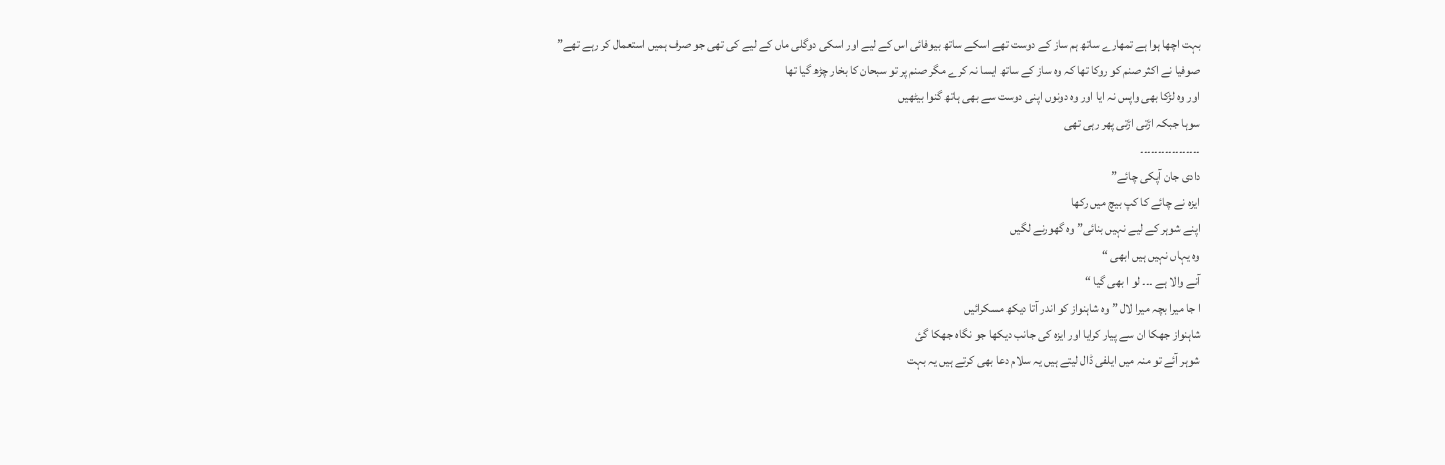بہت اچھا ہوا ہے تمھارے ساتھ ہم ساز کے دوست تھے اسکے ساتھ بیوفائی اس کے لیے اور اسکی دوگلی ماں کے لیے کی تھی جو صرف ہمیں استعمال کر رہے تھے”
صوفیا نے اکثر صنم کو روکا تھا کہ وہ ساز کے ساتھ ایسا نہ کرے مگر صنم پر تو سبحان کا بخار چڑھ گیا تھا
اور وہ لڑکا بھی واپس نہ ایا اور وہ دونوں اپنی دوست سے بھی ہاتھ گنوا بیٹھیں
سوہا جبکہ اڑتی اڑتی پھر رہی تھی
۔۔۔۔۔۔۔۔۔۔۔۔۔۔۔۔۔
دادی جان آپکی چائے”
ایزہ نے چائے کا کپ بیچ میں رکھا
اپنے شوہر کے لیے نہیں بنائی” وہ گھورنے لگیں
وہ یہاں نہیں ہیں ابھی “
آنے والا ہے ۔۔۔ لو ا بھی گیا “
ا جا میرا بچہ میرا لال ” وہ شاہنواز کو اندر آتا دیکھ مسکرائیں
شاہنواز جھکا ان سے پیار کرایا اور ایزہ کی جانب دیکھا جو نگاہ جھکا گئ
شوہر آئے تو منہ میں ایلفی ڈال لیتے ہیں یہ سلام دعا بھی کرتے ہیں یہ بہت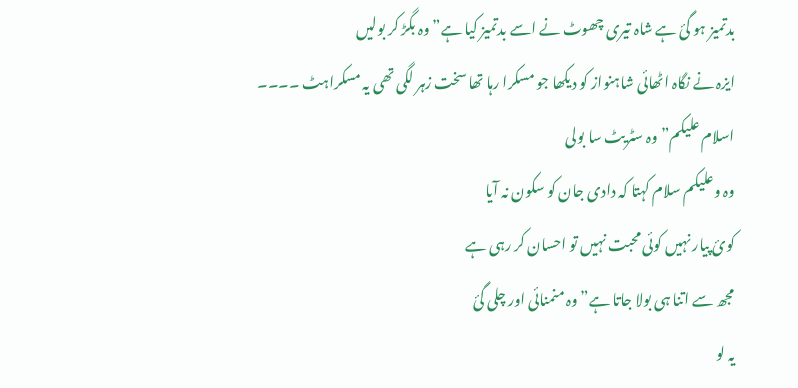بدتمیز ہو گئ ہے شاہ تیری چھوٹ نے اسے بدتمیز کیا ہے” وہ بگڑ کر بولیں
ایزہ نے نگاہ اٹھائی شاہنواز کو دیکھا جو مسکرا رہا تھا سخت زہر لگی تھی یہ مسکراہٹ ۔۔۔۔
اسلام علیکم” وہ سٹریٹ سا بولی
وہ وعلیکم سلام کہتا کہ دادی جان کو سکون نہ آیا
کوئ پیار نہیں کوئی محبت نہیں تو احسان کر رہی ہے
مجھ سے اتنا ہی بولا جاتا ہے” وہ منمنائی اور چلی گئ
یہ لو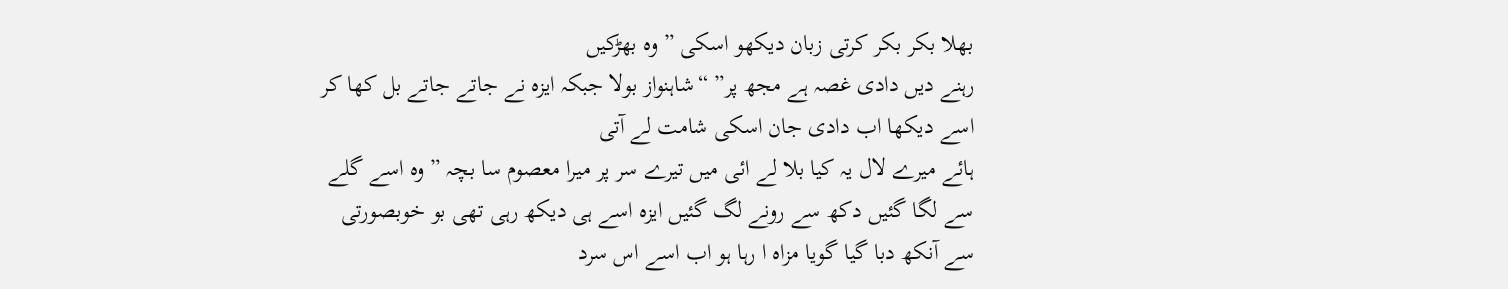بھلا بکر بکر کرتی زبان دیکھو اسکی ” وہ بھڑکیں
رہنے دیں دادی غصہ ہے مجھ پر” “شاہنواز بولا جبکہ ایزہ نے جاتے جاتے بل کھا کر اسے دیکھا اب دادی جان اسکی شامت لے آتی
ہائے میرے لال یہ کیا بلا لے ائی میں تیرے سر پر میرا معصوم سا بچہ ” وہ اسے گلے سے لگا گئیں دکھ سے رونے لگ گئیں ایزہ اسے ہی دیکھ رہی تھی بو خوبصورتی سے آنکھ دبا گیا گویا مزاہ ا رہا ہو اب اسے اس سرد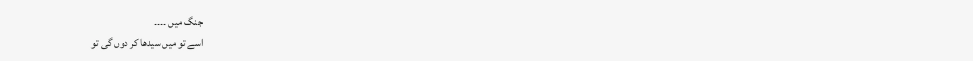جنگ میں ۔۔۔۔
اسے تو میں سیدھا کر دوں گی تو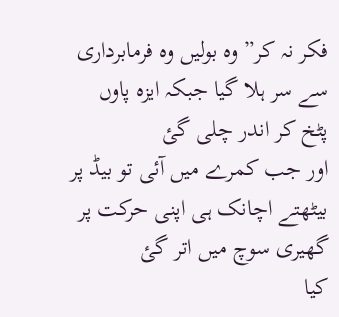فکر نہ کر” وہ بولیں وہ فرمابرداری سے سر ہلا گیا جبکہ ایزہ پاوں پٹخ کر اندر چلی گئ
اور جب کمرے میں آئی تو بیڈ پر بیٹھتے اچانک ہی اپنی حرکت پر گھیری سوچ میں اتر گئ
کیا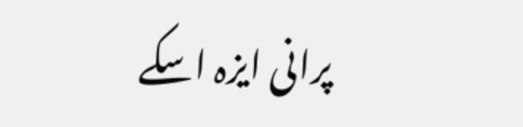پرانی ایزہ اسکے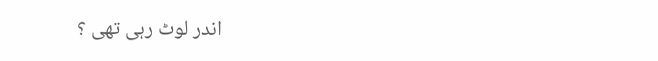اندر لوٹ رہی تھی ؟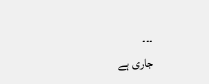۔۔۔
جاری ہے